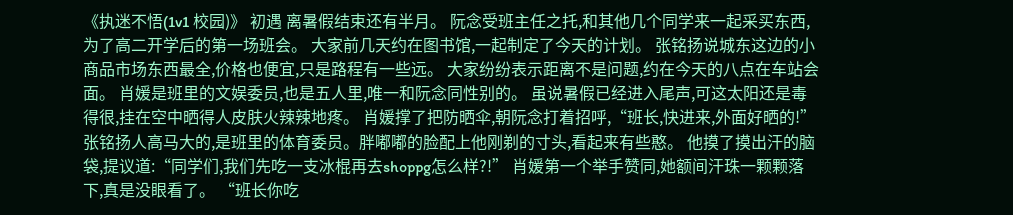《执迷不悟(1v1 校园)》 初遇 离暑假结束还有半月。 阮念受班主任之托,和其他几个同学来一起采买东西,为了高二开学后的第一场班会。 大家前几天约在图书馆,一起制定了今天的计划。 张铭扬说城东这边的小商品市场东西最全,价格也便宜,只是路程有一些远。 大家纷纷表示距离不是问题,约在今天的八点在车站会面。 肖媛是班里的文娱委员,也是五人里,唯一和阮念同性别的。 虽说暑假已经进入尾声,可这太阳还是毒得很,挂在空中晒得人皮肤火辣辣地疼。 肖媛撑了把防晒伞,朝阮念打着招呼,“班长,快进来,外面好晒的!” 张铭扬人高马大的,是班里的体育委员。胖嘟嘟的脸配上他刚剃的寸头,看起来有些憨。 他摸了摸出汗的脑袋,提议道:“同学们,我们先吃一支冰棍再去shoppg怎么样?!” 肖媛第一个举手赞同,她额间汗珠一颗颗落下,真是没眼看了。 “班长你吃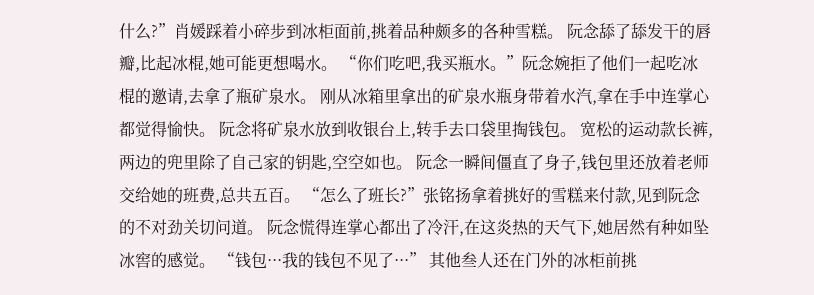什么?”肖媛踩着小碎步到冰柜面前,挑着品种颇多的各种雪糕。 阮念舔了舔发干的唇瓣,比起冰棍,她可能更想喝水。 “你们吃吧,我买瓶水。”阮念婉拒了他们一起吃冰棍的邀请,去拿了瓶矿泉水。 刚从冰箱里拿出的矿泉水瓶身带着水汽,拿在手中连掌心都觉得愉快。 阮念将矿泉水放到收银台上,转手去口袋里掏钱包。 宽松的运动款长裤,两边的兜里除了自己家的钥匙,空空如也。 阮念一瞬间僵直了身子,钱包里还放着老师交给她的班费,总共五百。 “怎么了班长?”张铭扬拿着挑好的雪糕来付款,见到阮念的不对劲关切问道。 阮念慌得连掌心都出了冷汗,在这炎热的天气下,她居然有种如坠冰窖的感觉。 “钱包···我的钱包不见了···” 其他叁人还在门外的冰柜前挑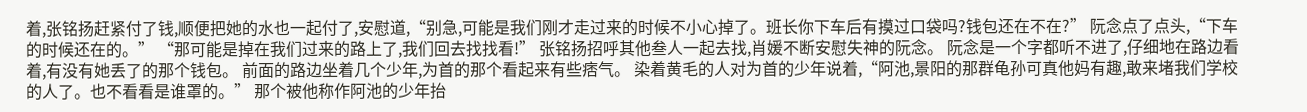着,张铭扬赶紧付了钱,顺便把她的水也一起付了,安慰道,“别急,可能是我们刚才走过来的时候不小心掉了。班长你下车后有摸过口袋吗?钱包还在不在?” 阮念点了点头,“下车的时候还在的。” “那可能是掉在我们过来的路上了,我们回去找找看!” 张铭扬招呼其他叁人一起去找,肖媛不断安慰失神的阮念。 阮念是一个字都听不进了,仔细地在路边看着,有没有她丢了的那个钱包。 前面的路边坐着几个少年,为首的那个看起来有些痞气。 染着黄毛的人对为首的少年说着,“阿池,景阳的那群龟孙可真他妈有趣,敢来堵我们学校的人了。也不看看是谁罩的。” 那个被他称作阿池的少年抬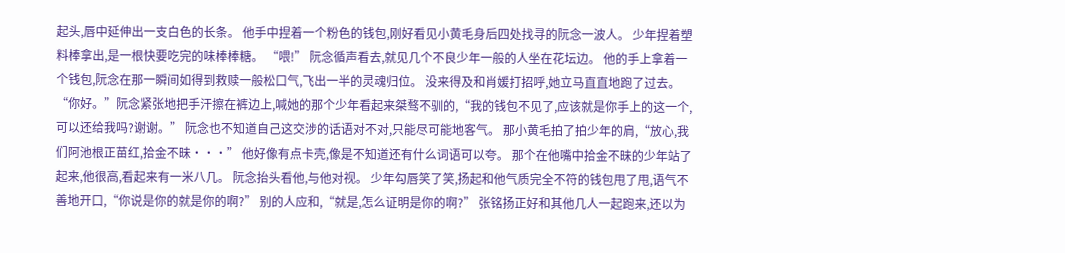起头,唇中延伸出一支白色的长条。 他手中捏着一个粉色的钱包,刚好看见小黄毛身后四处找寻的阮念一波人。 少年捏着塑料棒拿出,是一根快要吃完的味棒棒糖。 “喂!” 阮念循声看去,就见几个不良少年一般的人坐在花坛边。 他的手上拿着一个钱包,阮念在那一瞬间如得到救赎一般松口气,飞出一半的灵魂归位。 没来得及和肖媛打招呼,她立马直直地跑了过去。 “你好。”阮念紧张地把手汗擦在裤边上,喊她的那个少年看起来桀骜不驯的,“我的钱包不见了,应该就是你手上的这一个,可以还给我吗?谢谢。” 阮念也不知道自己这交涉的话语对不对,只能尽可能地客气。 那小黄毛拍了拍少年的肩,“放心,我们阿池根正苗红,拾金不昧···” 他好像有点卡壳,像是不知道还有什么词语可以夸。 那个在他嘴中拾金不昧的少年站了起来,他很高,看起来有一米八几。 阮念抬头看他,与他对视。 少年勾唇笑了笑,扬起和他气质完全不符的钱包甩了甩,语气不善地开口,“你说是你的就是你的啊?” 别的人应和,“就是,怎么证明是你的啊?” 张铭扬正好和其他几人一起跑来,还以为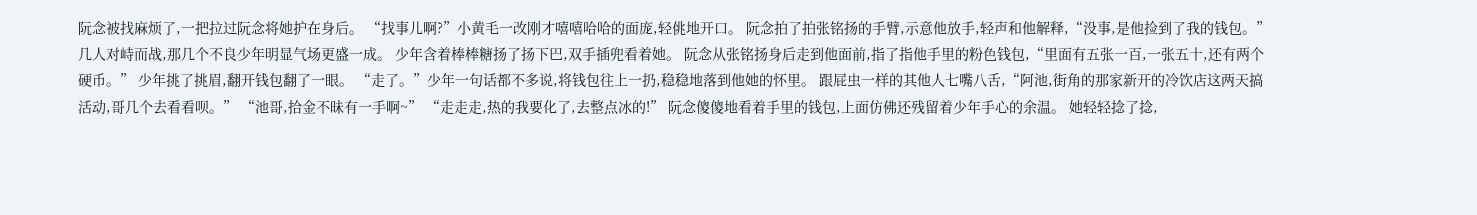阮念被找麻烦了,一把拉过阮念将她护在身后。 “找事儿啊?”小黄毛一改刚才嘻嘻哈哈的面庞,轻佻地开口。 阮念拍了拍张铭扬的手臂,示意他放手,轻声和他解释,“没事,是他捡到了我的钱包。” 几人对峙而战,那几个不良少年明显气场更盛一成。 少年含着棒棒糖扬了扬下巴,双手插兜看着她。 阮念从张铭扬身后走到他面前,指了指他手里的粉色钱包,“里面有五张一百,一张五十,还有两个硬币。” 少年挑了挑眉,翻开钱包翻了一眼。 “走了。”少年一句话都不多说,将钱包往上一扔,稳稳地落到他她的怀里。 跟屁虫一样的其他人七嘴八舌,“阿池,街角的那家新开的冷饮店这两天搞活动,哥几个去看看呗。” “池哥,拾金不昧有一手啊~” “走走走,热的我要化了,去整点冰的!” 阮念傻傻地看着手里的钱包,上面仿佛还残留着少年手心的余温。 她轻轻捻了捻,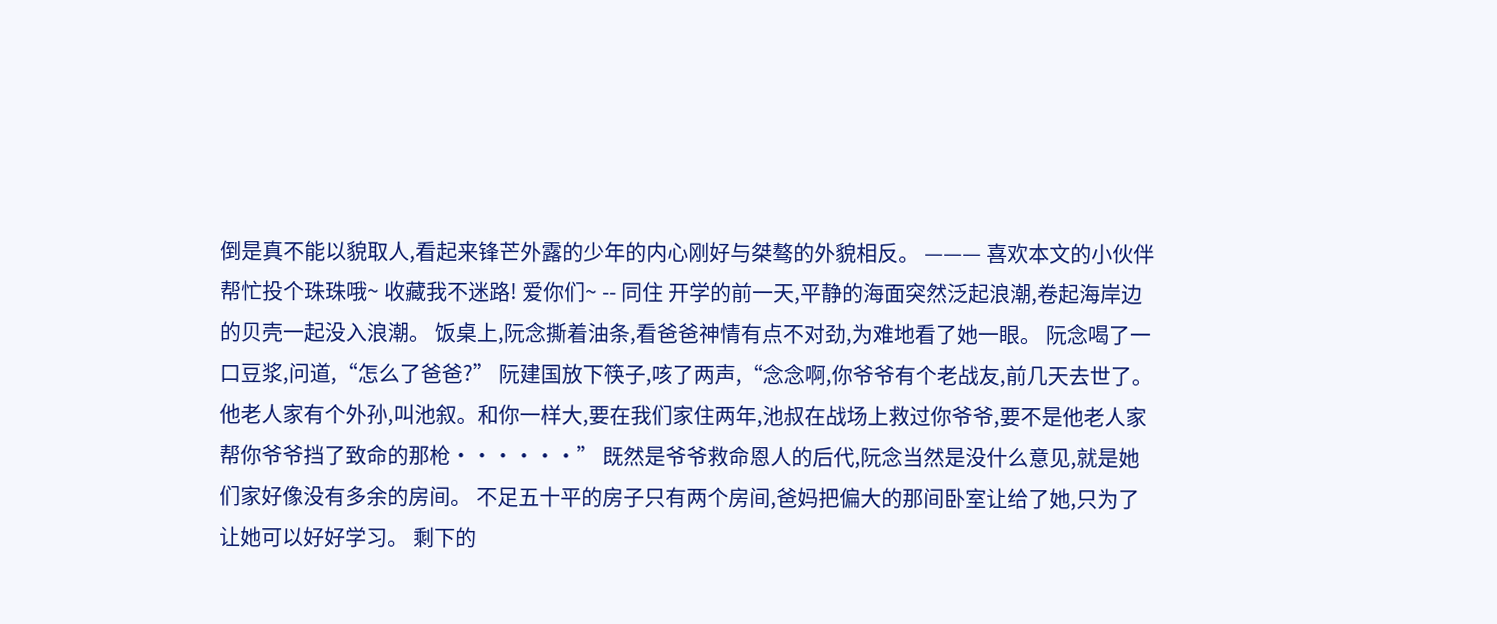倒是真不能以貌取人,看起来锋芒外露的少年的内心刚好与桀骜的外貌相反。 ——— 喜欢本文的小伙伴帮忙投个珠珠哦~ 收藏我不迷路! 爱你们~ -- 同住 开学的前一天,平静的海面突然泛起浪潮,卷起海岸边的贝壳一起没入浪潮。 饭桌上,阮念撕着油条,看爸爸神情有点不对劲,为难地看了她一眼。 阮念喝了一口豆浆,问道,“怎么了爸爸?” 阮建国放下筷子,咳了两声,“念念啊,你爷爷有个老战友,前几天去世了。他老人家有个外孙,叫池叙。和你一样大,要在我们家住两年,池叔在战场上救过你爷爷,要不是他老人家帮你爷爷挡了致命的那枪······” 既然是爷爷救命恩人的后代,阮念当然是没什么意见,就是她们家好像没有多余的房间。 不足五十平的房子只有两个房间,爸妈把偏大的那间卧室让给了她,只为了让她可以好好学习。 剩下的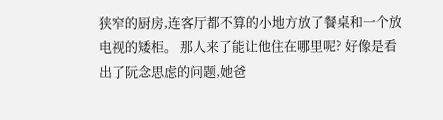狭窄的厨房,连客厅都不算的小地方放了餐桌和一个放电视的矮柜。 那人来了能让他住在哪里呢? 好像是看出了阮念思虑的问题,她爸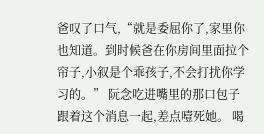爸叹了口气,“就是委屈你了,家里你也知道。到时候爸在你房间里面拉个帘子,小叙是个乖孩子,不会打扰你学习的。” 阮念吃进嘴里的那口包子跟着这个消息一起,差点噎死她。 喝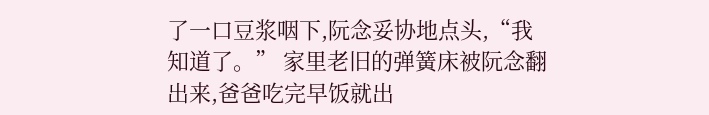了一口豆浆咽下,阮念妥协地点头,“我知道了。” 家里老旧的弹簧床被阮念翻出来,爸爸吃完早饭就出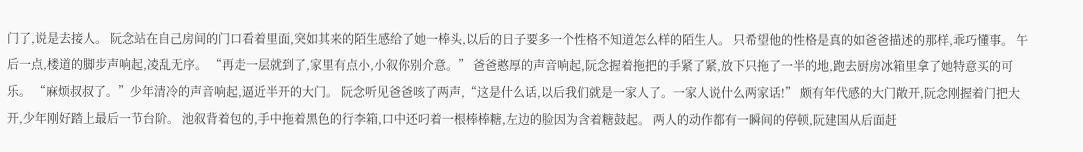门了,说是去接人。 阮念站在自己房间的门口看着里面,突如其来的陌生感给了她一棒头,以后的日子要多一个性格不知道怎么样的陌生人。 只希望他的性格是真的如爸爸描述的那样,乖巧懂事。 午后一点,楼道的脚步声响起,凌乱无序。 “再走一层就到了,家里有点小,小叙你别介意。” 爸爸憨厚的声音响起,阮念握着拖把的手紧了紧,放下只拖了一半的地,跑去厨房冰箱里拿了她特意买的可乐。 “麻烦叔叔了。”少年清冷的声音响起,逼近半开的大门。 阮念听见爸爸咳了两声,“这是什么话,以后我们就是一家人了。一家人说什么两家话!” 颇有年代感的大门敞开,阮念刚握着门把大开,少年刚好踏上最后一节台阶。 池叙背着包的,手中拖着黑色的行李箱,口中还叼着一根棒棒糖,左边的脸因为含着糖鼓起。 两人的动作都有一瞬间的停顿,阮建国从后面赶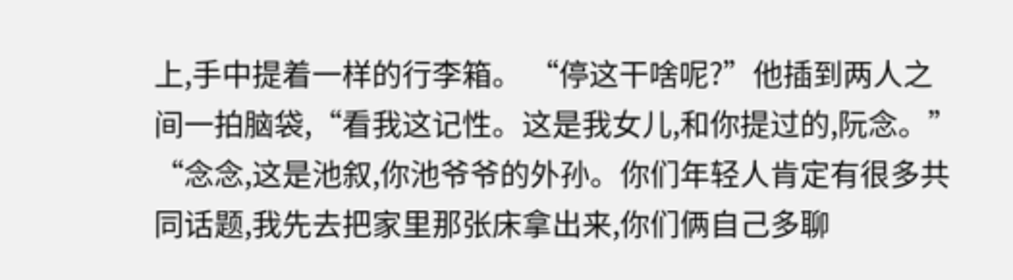上,手中提着一样的行李箱。 “停这干啥呢?”他插到两人之间一拍脑袋,“看我这记性。这是我女儿,和你提过的,阮念。” “念念,这是池叙,你池爷爷的外孙。你们年轻人肯定有很多共同话题,我先去把家里那张床拿出来,你们俩自己多聊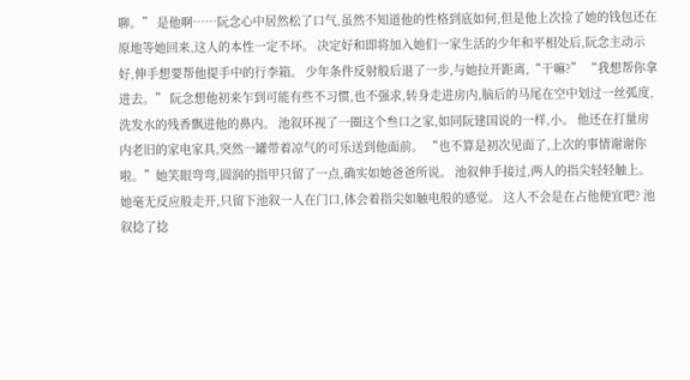聊。” 是他啊……阮念心中居然松了口气,虽然不知道他的性格到底如何,但是他上次捡了她的钱包还在原地等她回来,这人的本性一定不坏。 决定好和即将加入她们一家生活的少年和平相处后,阮念主动示好,伸手想要帮他提手中的行李箱。 少年条件反射般后退了一步,与她拉开距离,“干嘛?” “我想帮你拿进去。” 阮念想他初来乍到可能有些不习惯,也不强求,转身走进房内,脑后的马尾在空中划过一丝弧度,洗发水的残香飘进他的鼻内。 池叙环视了一圈这个叁口之家,如同阮建国说的一样,小。 他还在打量房内老旧的家电家具,突然一罐带着凉气的可乐送到他面前。 “也不算是初次见面了,上次的事情谢谢你啦。”她笑眼弯弯,圆润的指甲只留了一点,确实如她爸爸所说。 池叙伸手接过,两人的指尖轻轻触上。 她毫无反应般走开,只留下池叙一人在门口,体会着指尖如触电般的感觉。 这人不会是在占他便宜吧? 池叙捻了捻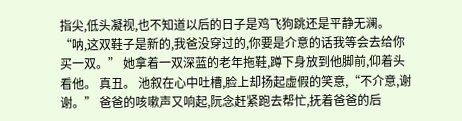指尖,低头凝视,也不知道以后的日子是鸡飞狗跳还是平静无澜。 “呐,这双鞋子是新的,我爸没穿过的,你要是介意的话我等会去给你买一双。” 她拿着一双深蓝的老年拖鞋,蹲下身放到他脚前,仰着头看他。 真丑。 池叙在心中吐槽,脸上却扬起虚假的笑意,“不介意,谢谢。” 爸爸的咳嗽声又响起,阮念赶紧跑去帮忙,抚着爸爸的后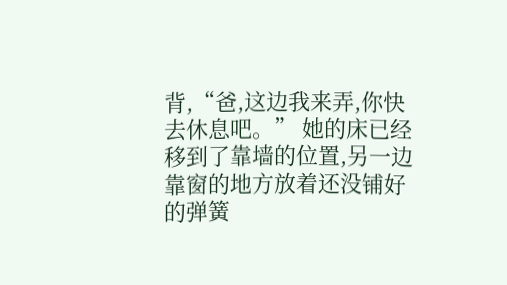背,“爸,这边我来弄,你快去休息吧。” 她的床已经移到了靠墙的位置,另一边靠窗的地方放着还没铺好的弹簧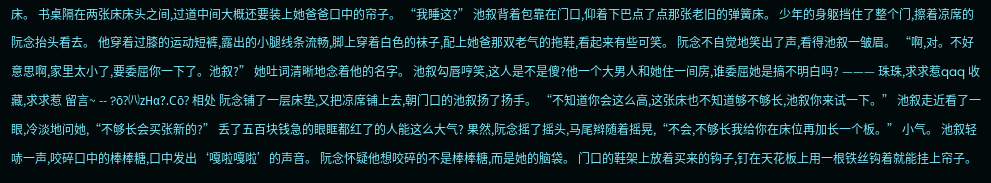床。 书桌隔在两张床床头之间,过道中间大概还要装上她爸爸口中的帘子。 “我睡这?” 池叙背着包靠在门口,仰着下巴点了点那张老旧的弹簧床。 少年的身躯挡住了整个门,擦着凉席的阮念抬头看去。 他穿着过膝的运动短裤,露出的小腿线条流畅,脚上穿着白色的袜子,配上她爸那双老气的拖鞋,看起来有些可笑。 阮念不自觉地笑出了声,看得池叙一皱眉。 “啊,对。不好意思啊,家里太小了,要委屈你一下了。池叙?” 她吐词清晰地念着他的名字。 池叙勾唇哼笑,这人是不是傻?他一个大男人和她住一间房,谁委屈她是搞不明白吗? ——— 珠珠,求求惹qaq 收藏,求求惹 留言~ -- ?ō?㈧zHα?.Cō? 相处 阮念铺了一层床垫,又把凉席铺上去,朝门口的池叙扬了扬手。 “不知道你会这么高,这张床也不知道够不够长,池叙你来试一下。” 池叙走近看了一眼,冷淡地问她,“不够长会买张新的?” 丢了五百块钱急的眼眶都红了的人能这么大气? 果然,阮念摇了摇头,马尾辫随着摇晃,“不会,不够长我给你在床位再加长一个板。” 小气。 池叙轻哧一声,咬碎口中的棒棒糖,口中发出‘嘎啦嘎啦’的声音。 阮念怀疑他想咬碎的不是棒棒糖,而是她的脑袋。 门口的鞋架上放着买来的钩子,钉在天花板上用一根铁丝钩着就能挂上帘子。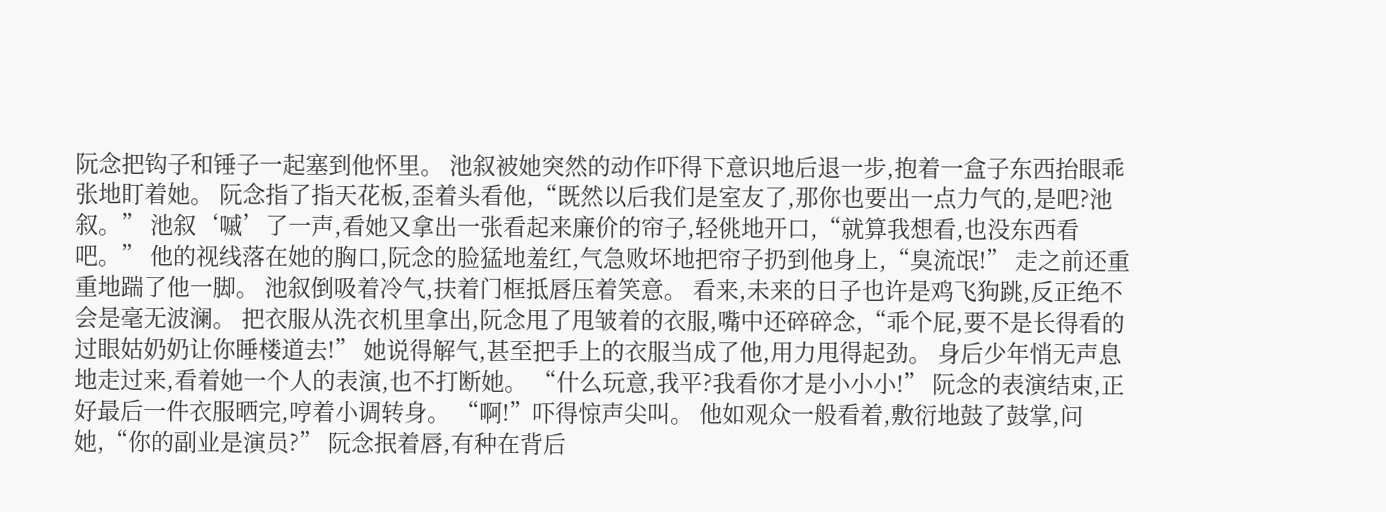阮念把钩子和锤子一起塞到他怀里。 池叙被她突然的动作吓得下意识地后退一步,抱着一盒子东西抬眼乖张地盯着她。 阮念指了指天花板,歪着头看他,“既然以后我们是室友了,那你也要出一点力气的,是吧?池叙。” 池叙‘嘁’了一声,看她又拿出一张看起来廉价的帘子,轻佻地开口,“就算我想看,也没东西看吧。” 他的视线落在她的胸口,阮念的脸猛地羞红,气急败坏地把帘子扔到他身上,“臭流氓!” 走之前还重重地踹了他一脚。 池叙倒吸着冷气,扶着门框抵唇压着笑意。 看来,未来的日子也许是鸡飞狗跳,反正绝不会是毫无波澜。 把衣服从洗衣机里拿出,阮念甩了甩皱着的衣服,嘴中还碎碎念,“乖个屁,要不是长得看的过眼姑奶奶让你睡楼道去!” 她说得解气,甚至把手上的衣服当成了他,用力甩得起劲。 身后少年悄无声息地走过来,看着她一个人的表演,也不打断她。 “什么玩意,我平?我看你才是小小小!” 阮念的表演结束,正好最后一件衣服晒完,哼着小调转身。 “啊!”吓得惊声尖叫。 他如观众一般看着,敷衍地鼓了鼓掌,问她,“你的副业是演员?” 阮念抿着唇,有种在背后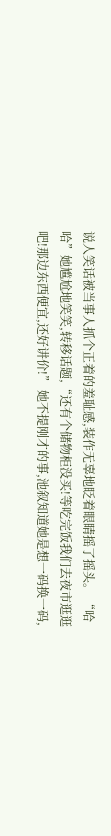说人笑话被当事人抓个正着的羞耻感,装作无辜地眨着眼睛摇了摇头。 “哈哈”她尴尬地笑笑,转移话题,“还有个储物柜没买!等吃完饭我们去夜市逛逛吧!那边东西便宜,还好讲价!” 她不提刚才的事,池叙知道她是想一码换一码,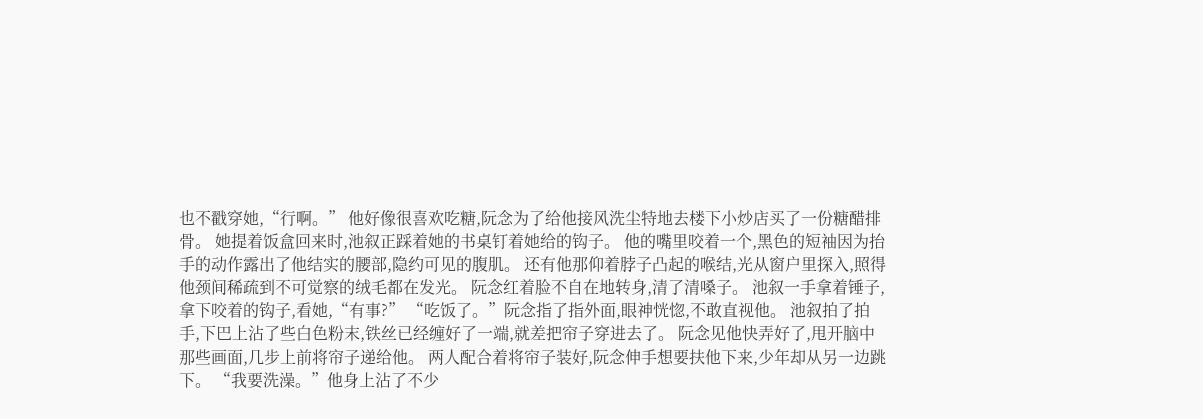也不戳穿她,“行啊。” 他好像很喜欢吃糖,阮念为了给他接风洗尘特地去楼下小炒店买了一份糖醋排骨。 她提着饭盒回来时,池叙正踩着她的书桌钉着她给的钩子。 他的嘴里咬着一个,黑色的短袖因为抬手的动作露出了他结实的腰部,隐约可见的腹肌。 还有他那仰着脖子凸起的喉结,光从窗户里探入,照得他颈间稀疏到不可觉察的绒毛都在发光。 阮念红着脸不自在地转身,清了清嗓子。 池叙一手拿着锤子,拿下咬着的钩子,看她,“有事?” “吃饭了。”阮念指了指外面,眼神恍惚,不敢直视他。 池叙拍了拍手,下巴上沾了些白色粉末,铁丝已经缠好了一端,就差把帘子穿进去了。 阮念见他快弄好了,甩开脑中那些画面,几步上前将帘子递给他。 两人配合着将帘子装好,阮念伸手想要扶他下来,少年却从另一边跳下。 “我要洗澡。”他身上沾了不少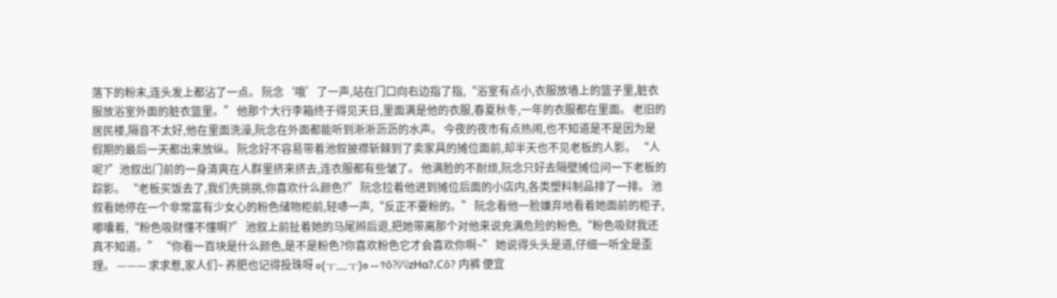落下的粉末,连头发上都沾了一点。 阮念‘哦’了一声,站在门口向右边指了指,“浴室有点小,衣服放墙上的篮子里,脏衣服放浴室外面的脏衣篮里。” 他那个大行李箱终于得见天日,里面满是他的衣服,春夏秋冬,一年的衣服都在里面。 老旧的居民楼,隔音不太好,他在里面洗澡,阮念在外面都能听到淅淅沥沥的水声。 今夜的夜市有点热闹,也不知道是不是因为是假期的最后一天都出来放纵。 阮念好不容易带着池叙披襟斩棘到了卖家具的摊位面前,却半天也不见老板的人影。 “人呢?”池叙出门前的一身清爽在人群里挤来挤去,连衣服都有些皱了。 他满脸的不耐烦,阮念只好去隔壁摊位问一下老板的踪影。 “老板买饭去了,我们先挑挑,你喜欢什么颜色?” 阮念拉着他进到摊位后面的小店内,各类塑料制品排了一排。 池叙看她停在一个非常富有少女心的粉色储物柜前,轻哧一声,“反正不要粉的。” 阮念看他一脸嫌弃地看着她面前的柜子,嘟囔着,“粉色吸财懂不懂啊?” 池叙上前扯着她的马尾辫后退,把她带离那个对他来说充满危险的粉色,“粉色吸财我还真不知道。” “你看一百块是什么颜色,是不是粉色?你喜欢粉色它才会喜欢你啊~” 她说得头头是道,仔细一听全是歪理。 ——— 求求惹,家人们~ 养肥也记得投珠呀 o(╥﹏╥)o -- ?ō?㈧zHα?.Cō? 内裤 便宜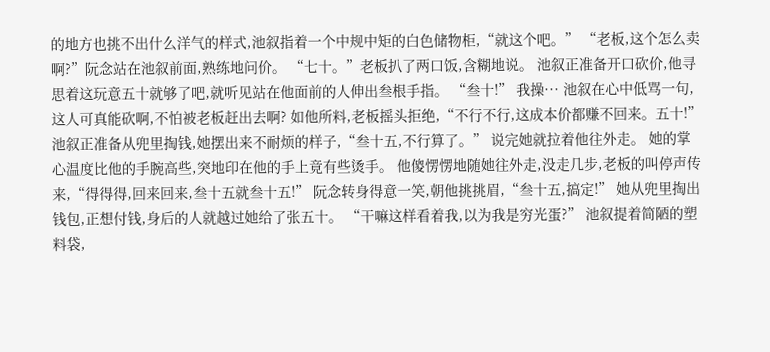的地方也挑不出什么洋气的样式,池叙指着一个中规中矩的白色储物柜,“就这个吧。” “老板,这个怎么卖啊?”阮念站在池叙前面,熟练地问价。 “七十。”老板扒了两口饭,含糊地说。 池叙正准备开口砍价,他寻思着这玩意五十就够了吧,就听见站在他面前的人伸出叁根手指。 “叁十!” 我操··· 池叙在心中低骂一句,这人可真能砍啊,不怕被老板赶出去啊? 如他所料,老板摇头拒绝,“不行不行,这成本价都赚不回来。五十!” 池叙正准备从兜里掏钱,她摆出来不耐烦的样子,“叁十五,不行算了。” 说完她就拉着他往外走。 她的掌心温度比他的手腕高些,突地印在他的手上竟有些烫手。 他傻愣愣地随她往外走,没走几步,老板的叫停声传来,“得得得,回来回来,叁十五就叁十五!” 阮念转身得意一笑,朝他挑挑眉,“叁十五,搞定!” 她从兜里掏出钱包,正想付钱,身后的人就越过她给了张五十。 “干嘛这样看着我,以为我是穷光蛋?” 池叙提着简陋的塑料袋,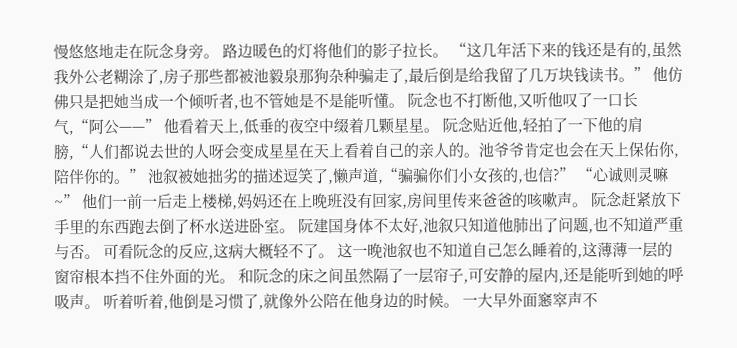慢悠悠地走在阮念身旁。 路边暖色的灯将他们的影子拉长。 “这几年活下来的钱还是有的,虽然我外公老糊涂了,房子那些都被池毅泉那狗杂种骗走了,最后倒是给我留了几万块钱读书。” 他仿佛只是把她当成一个倾听者,也不管她是不是能听懂。 阮念也不打断他,又听他叹了一口长气,“阿公——” 他看着天上,低垂的夜空中缀着几颗星星。 阮念贴近他,轻拍了一下他的肩膀,“人们都说去世的人呀会变成星星在天上看着自己的亲人的。池爷爷肯定也会在天上保佑你,陪伴你的。” 池叙被她拙劣的描述逗笑了,懒声道,“骗骗你们小女孩的,也信?” “心诚则灵嘛~” 他们一前一后走上楼梯,妈妈还在上晚班没有回家,房间里传来爸爸的咳嗽声。 阮念赶紧放下手里的东西跑去倒了杯水送进卧室。 阮建国身体不太好,池叙只知道他肺出了问题,也不知道严重与否。 可看阮念的反应,这病大概轻不了。 这一晚池叙也不知道自己怎么睡着的,这薄薄一层的窗帘根本挡不住外面的光。 和阮念的床之间虽然隔了一层帘子,可安静的屋内,还是能听到她的呼吸声。 听着听着,他倒是习惯了,就像外公陪在他身边的时候。 一大早外面窸窣声不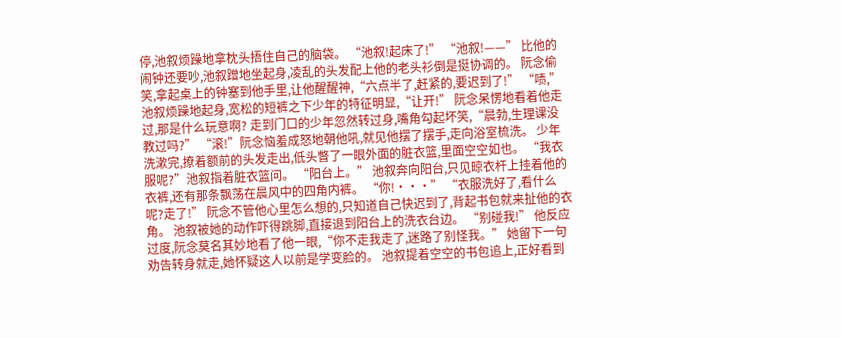停,池叙烦躁地拿枕头捂住自己的脑袋。 “池叙!起床了!” “池叙!——” 比他的闹钟还要吵,池叙蹭地坐起身,凌乱的头发配上他的老头衫倒是挺协调的。 阮念偷笑,拿起桌上的钟塞到他手里,让他醒醒神,“六点半了,赶紧的,要迟到了!” “啧,”池叙烦躁地起身,宽松的短裤之下少年的特征明显,“让开!” 阮念呆愣地看着他走过,那是什么玩意啊? 走到门口的少年忽然转过身,嘴角勾起坏笑,“晨勃,生理课没教过吗?” “滚!”阮念恼羞成怒地朝他吼,就见他摆了摆手,走向浴室梳洗。 少年洗漱完,撩着额前的头发走出,低头瞥了一眼外面的脏衣篮,里面空空如也。 “我衣服呢?”池叙指着脏衣篮问。 “阳台上。” 池叙奔向阳台,只见晾衣杆上挂着他的衣裤,还有那条飘荡在晨风中的四角内裤。 “你!···” “衣服洗好了,看什么呢?走了!” 阮念不管他心里怎么想的,只知道自己快迟到了,背起书包就来扯他的衣角。 池叙被她的动作吓得跳脚,直接退到阳台上的洗衣台边。 “别碰我!” 他反应过度,阮念莫名其妙地看了他一眼,“你不走我走了,迷路了别怪我。” 她留下一句劝告转身就走,她怀疑这人以前是学变脸的。 池叙提着空空的书包追上,正好看到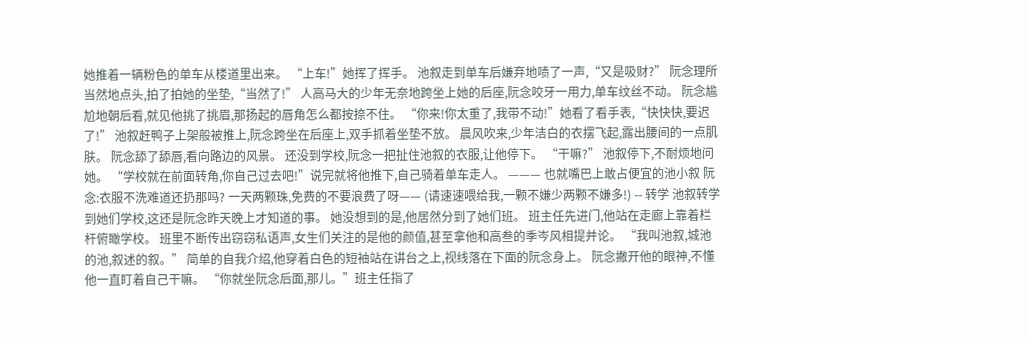她推着一辆粉色的单车从楼道里出来。 “上车!”她挥了挥手。 池叙走到单车后嫌弃地啧了一声,“又是吸财?” 阮念理所当然地点头,拍了拍她的坐垫,“当然了!” 人高马大的少年无奈地跨坐上她的后座,阮念咬牙一用力,单车纹丝不动。 阮念尴尬地朝后看,就见他挑了挑眉,那扬起的唇角怎么都按捺不住。 “你来!你太重了,我带不动!”她看了看手表,“快快快,要迟了!” 池叙赶鸭子上架般被推上,阮念跨坐在后座上,双手抓着坐垫不放。 晨风吹来,少年洁白的衣摆飞起,露出腰间的一点肌肤。 阮念舔了舔唇,看向路边的风景。 还没到学校,阮念一把扯住池叙的衣服,让他停下。 “干嘛?” 池叙停下,不耐烦地问她。 “学校就在前面转角,你自己过去吧!”说完就将他推下,自己骑着单车走人。 ——— 也就嘴巴上敢占便宜的池小叙 阮念:衣服不洗难道还扔那吗? 一天两颗珠,免费的不要浪费了呀—— (请速速喂给我,一颗不嫌少两颗不嫌多!) -- 转学 池叙转学到她们学校,这还是阮念昨天晚上才知道的事。 她没想到的是,他居然分到了她们班。 班主任先进门,他站在走廊上靠着栏杆俯瞰学校。 班里不断传出窃窃私语声,女生们关注的是他的颜值,甚至拿他和高叁的季岑风相提并论。 “我叫池叙,城池的池,叙述的叙。” 简单的自我介绍,他穿着白色的短袖站在讲台之上,视线落在下面的阮念身上。 阮念撇开他的眼神,不懂他一直盯着自己干嘛。 “你就坐阮念后面,那儿。”班主任指了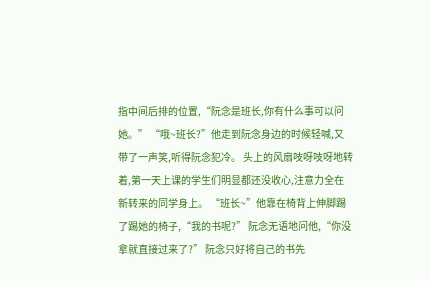指中间后排的位置,“阮念是班长,你有什么事可以问她。” “哦~班长?”他走到阮念身边的时候轻喊,又带了一声笑,听得阮念犯冷。 头上的风扇吱呀吱呀地转着,第一天上课的学生们明显都还没收心,注意力全在新转来的同学身上。 “班长~”他靠在椅背上伸脚踢了踢她的椅子,“我的书呢?” 阮念无语地问他,“你没拿就直接过来了?” 阮念只好将自己的书先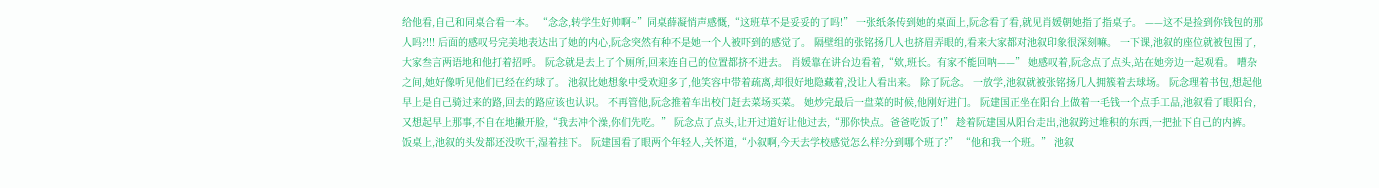给他看,自己和同桌合看一本。 “念念,转学生好帅啊~”同桌薛凝悄声感慨,“这班草不是妥妥的了吗!” 一张纸条传到她的桌面上,阮念看了看,就见肖媛朝她指了指桌子。 ——这不是捡到你钱包的那人吗?!!! 后面的感叹号完美地表达出了她的内心,阮念突然有种不是她一个人被吓到的感觉了。 隔壁组的张铭扬几人也挤眉弄眼的,看来大家都对池叙印象很深刻嘛。 一下课,池叙的座位就被包围了,大家叁言两语地和他打着招呼。 阮念就是去上了个厕所,回来连自己的位置都挤不进去。 肖媛靠在讲台边看着,“欸,班长。有家不能回呐——” 她感叹着,阮念点了点头,站在她旁边一起观看。 嘈杂之间,她好像听见他们已经在约球了。 池叙比她想象中受欢迎多了,他笑容中带着疏离,却很好地隐藏着,没让人看出来。 除了阮念。 一放学,池叙就被张铭扬几人拥簇着去球场。 阮念理着书包,想起他早上是自己骑过来的路,回去的路应该也认识。 不再管他,阮念推着车出校门赶去菜场买菜。 她炒完最后一盘菜的时候,他刚好进门。 阮建国正坐在阳台上做着一毛钱一个点手工品,池叙看了眼阳台,又想起早上那事,不自在地撇开脸,“我去冲个澡,你们先吃。” 阮念点了点头,让开过道好让他过去,“那你快点。爸爸吃饭了!” 趁着阮建国从阳台走出,池叙跨过堆积的东西,一把扯下自己的内裤。 饭桌上,池叙的头发都还没吹干,湿着挂下。 阮建国看了眼两个年轻人,关怀道,“小叙啊,今天去学校感觉怎么样?分到哪个班了?” “他和我一个班。” 池叙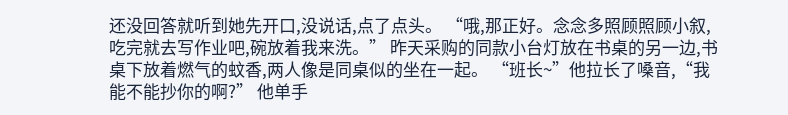还没回答就听到她先开口,没说话,点了点头。 “哦,那正好。念念多照顾照顾小叙,吃完就去写作业吧,碗放着我来洗。” 昨天采购的同款小台灯放在书桌的另一边,书桌下放着燃气的蚊香,两人像是同桌似的坐在一起。 “班长~”他拉长了嗓音,“我能不能抄你的啊?” 他单手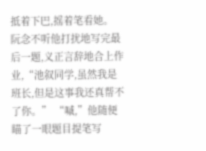抵着下巴,摇着笔看她。 阮念不听他打扰地写完最后一题,义正言辞地合上作业,“池叙同学,虽然我是班长,但是这事我还真帮不了你。” “嘁,”他随便瞄了一眼题目提笔写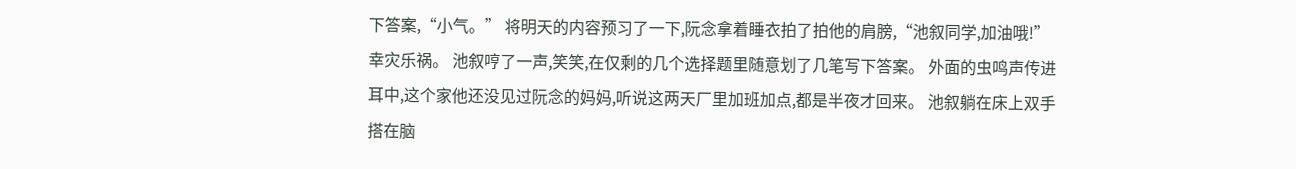下答案,“小气。” 将明天的内容预习了一下,阮念拿着睡衣拍了拍他的肩膀,“池叙同学,加油哦!” 幸灾乐祸。 池叙哼了一声,笑笑,在仅剩的几个选择题里随意划了几笔写下答案。 外面的虫鸣声传进耳中,这个家他还没见过阮念的妈妈,听说这两天厂里加班加点,都是半夜才回来。 池叙躺在床上双手搭在脑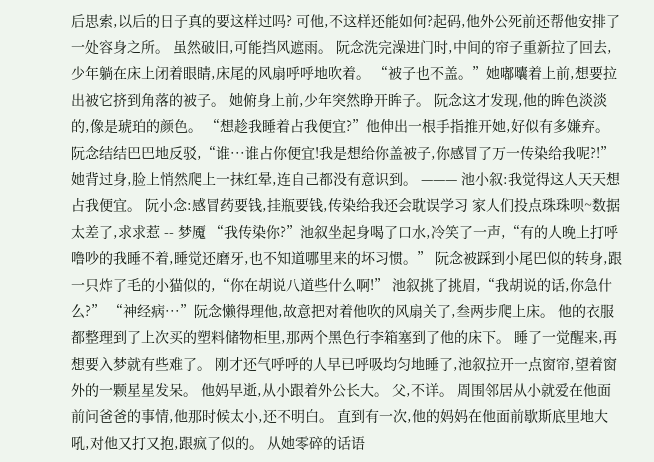后思索,以后的日子真的要这样过吗? 可他,不这样还能如何?起码,他外公死前还帮他安排了一处容身之所。 虽然破旧,可能挡风遮雨。 阮念洗完澡进门时,中间的帘子重新拉了回去,少年躺在床上闭着眼睛,床尾的风扇呼呼地吹着。 “被子也不盖。”她嘟囔着上前,想要拉出被它挤到角落的被子。 她俯身上前,少年突然睁开眸子。 阮念这才发现,他的眸色淡淡的,像是琥珀的颜色。 “想趁我睡着占我便宜?”他伸出一根手指推开她,好似有多嫌弃。 阮念结结巴巴地反驳,“谁···谁占你便宜!我是想给你盖被子,你感冒了万一传染给我呢?!” 她背过身,脸上悄然爬上一抹红晕,连自己都没有意识到。 ——— 池小叙:我觉得这人天天想占我便宜。 阮小念:感冒药要钱,挂瓶要钱,传染给我还会耽误学习 家人们投点珠珠呗~数据太差了,求求惹 -- 梦魇 “我传染你?”池叙坐起身喝了口水,冷笑了一声,“有的人晚上打呼噜吵的我睡不着,睡觉还磨牙,也不知道哪里来的坏习惯。” 阮念被踩到小尾巴似的转身,跟一只炸了毛的小猫似的,“你在胡说八道些什么啊!” 池叙挑了挑眉,“我胡说的话,你急什么?” “神经病···”阮念懒得理他,故意把对着他吹的风扇关了,叁两步爬上床。 他的衣服都整理到了上次买的塑料储物柜里,那两个黑色行李箱塞到了他的床下。 睡了一觉醒来,再想要入梦就有些难了。 刚才还气呼呼的人早已呼吸均匀地睡了,池叙拉开一点窗帘,望着窗外的一颗星星发呆。 他妈早逝,从小跟着外公长大。 父,不详。 周围邻居从小就爱在他面前问爸爸的事情,他那时候太小,还不明白。 直到有一次,他的妈妈在他面前歇斯底里地大吼,对他又打又抱,跟疯了似的。 从她零碎的话语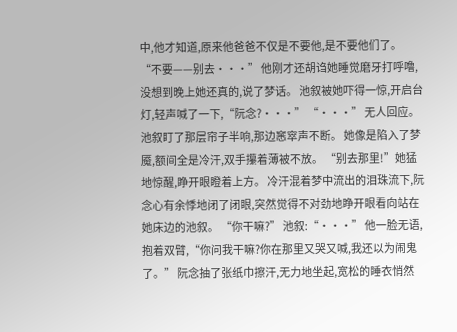中,他才知道,原来他爸爸不仅是不要他,是不要他们了。 “不要——别去···” 他刚才还胡诌她睡觉磨牙打呼噜,没想到晚上她还真的,说了梦话。 池叙被她吓得一惊,开启台灯,轻声喊了一下,“阮念?···” “···” 无人回应。 池叙盯了那层帘子半响,那边窸窣声不断。 她像是陷入了梦魇,额间全是冷汗,双手攥着薄被不放。 “别去那里!”她猛地惊醒,睁开眼瞪着上方。 冷汗混着梦中流出的泪珠流下,阮念心有余悸地闭了闭眼,突然觉得不对劲地睁开眼看向站在她床边的池叙。 “你干嘛?” 池叙:“···” 他一脸无语,抱着双臂,“你问我干嘛?你在那里又哭又喊,我还以为闹鬼了。” 阮念抽了张纸巾擦汗,无力地坐起,宽松的睡衣悄然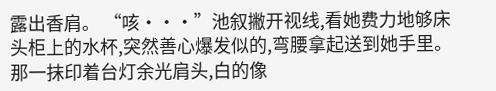露出香肩。 “咳···”池叙撇开视线,看她费力地够床头柜上的水杯,突然善心爆发似的,弯腰拿起送到她手里。 那一抹印着台灯余光肩头,白的像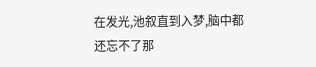在发光,池叙直到入梦,脑中都还忘不了那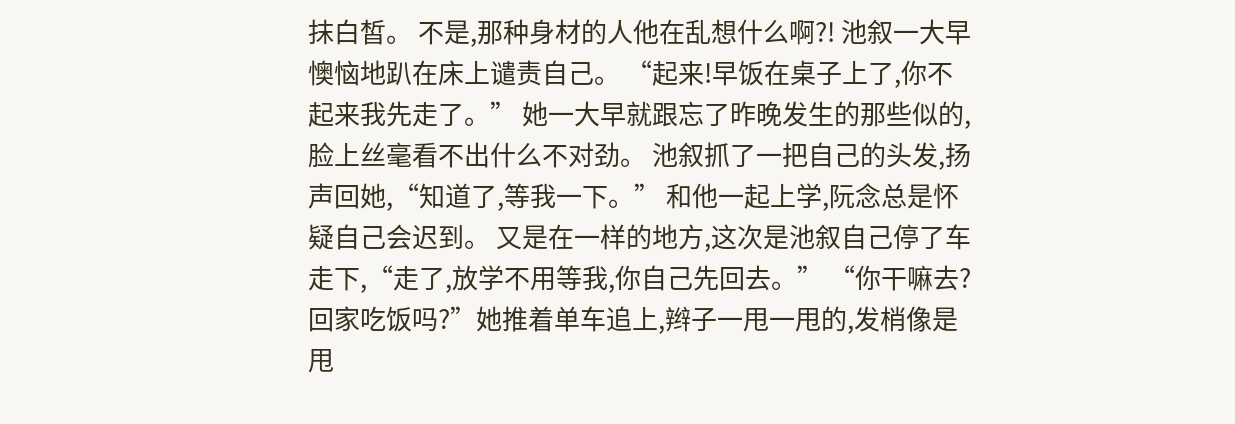抹白皙。 不是,那种身材的人他在乱想什么啊?! 池叙一大早懊恼地趴在床上谴责自己。 “起来!早饭在桌子上了,你不起来我先走了。” 她一大早就跟忘了昨晚发生的那些似的,脸上丝毫看不出什么不对劲。 池叙抓了一把自己的头发,扬声回她,“知道了,等我一下。” 和他一起上学,阮念总是怀疑自己会迟到。 又是在一样的地方,这次是池叙自己停了车走下,“走了,放学不用等我,你自己先回去。” “你干嘛去?回家吃饭吗?”她推着单车追上,辫子一甩一甩的,发梢像是甩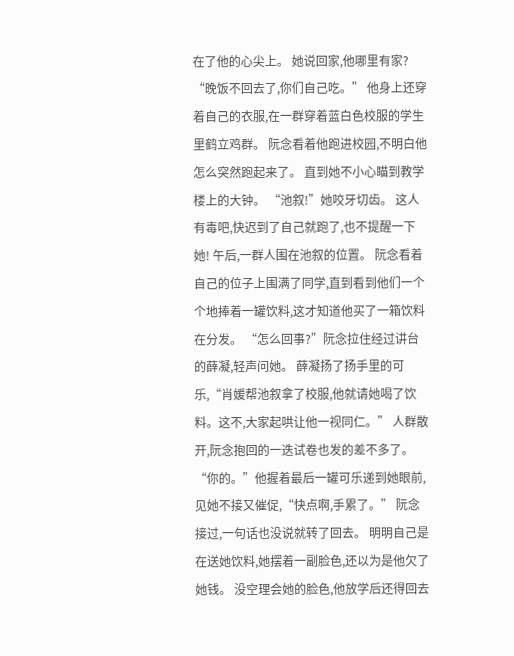在了他的心尖上。 她说回家,他哪里有家? “晚饭不回去了,你们自己吃。” 他身上还穿着自己的衣服,在一群穿着蓝白色校服的学生里鹤立鸡群。 阮念看着他跑进校园,不明白他怎么突然跑起来了。 直到她不小心瞄到教学楼上的大钟。 “池叙!”她咬牙切齿。 这人有毒吧,快迟到了自己就跑了,也不提醒一下她! 午后,一群人围在池叙的位置。 阮念看着自己的位子上围满了同学,直到看到他们一个个地捧着一罐饮料,这才知道他买了一箱饮料在分发。 “怎么回事?”阮念拉住经过讲台的薛凝,轻声问她。 薛凝扬了扬手里的可乐,“肖媛帮池叙拿了校服,他就请她喝了饮料。这不,大家起哄让他一视同仁。” 人群散开,阮念抱回的一迭试卷也发的差不多了。 “你的。”他握着最后一罐可乐递到她眼前,见她不接又催促,“快点啊,手累了。” 阮念接过,一句话也没说就转了回去。 明明自己是在送她饮料,她摆着一副脸色,还以为是他欠了她钱。 没空理会她的脸色,他放学后还得回去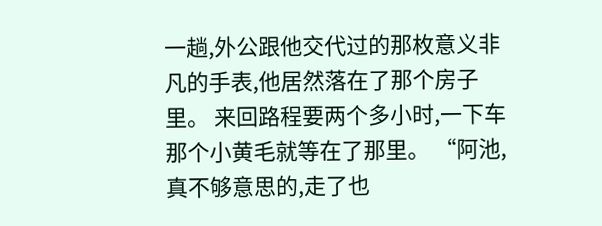一趟,外公跟他交代过的那枚意义非凡的手表,他居然落在了那个房子里。 来回路程要两个多小时,一下车那个小黄毛就等在了那里。 “阿池,真不够意思的,走了也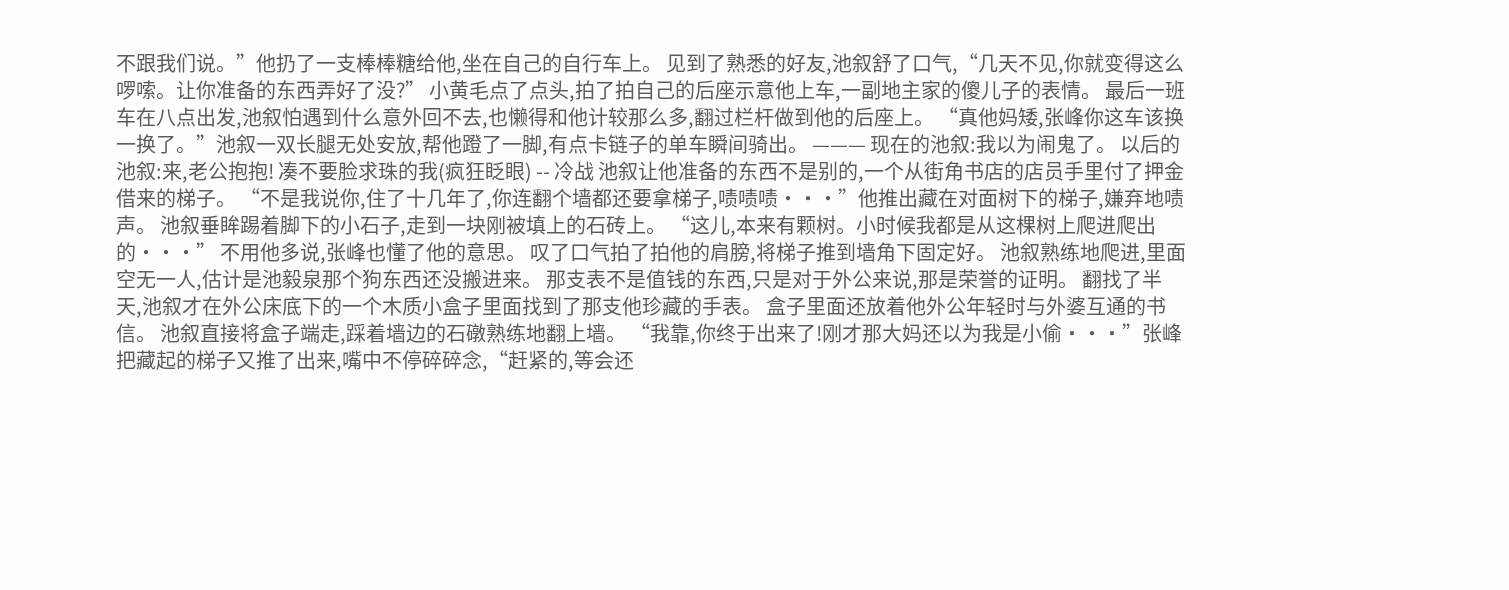不跟我们说。”他扔了一支棒棒糖给他,坐在自己的自行车上。 见到了熟悉的好友,池叙舒了口气,“几天不见,你就变得这么啰嗦。让你准备的东西弄好了没?” 小黄毛点了点头,拍了拍自己的后座示意他上车,一副地主家的傻儿子的表情。 最后一班车在八点出发,池叙怕遇到什么意外回不去,也懒得和他计较那么多,翻过栏杆做到他的后座上。 “真他妈矮,张峰你这车该换一换了。”池叙一双长腿无处安放,帮他蹬了一脚,有点卡链子的单车瞬间骑出。 ——— 现在的池叙:我以为闹鬼了。 以后的池叙:来,老公抱抱! 凑不要脸求珠的我(疯狂眨眼) -- 冷战 池叙让他准备的东西不是别的,一个从街角书店的店员手里付了押金借来的梯子。 “不是我说你,住了十几年了,你连翻个墙都还要拿梯子,啧啧啧···”他推出藏在对面树下的梯子,嫌弃地啧声。 池叙垂眸踢着脚下的小石子,走到一块刚被填上的石砖上。 “这儿,本来有颗树。小时候我都是从这棵树上爬进爬出的···” 不用他多说,张峰也懂了他的意思。 叹了口气拍了拍他的肩膀,将梯子推到墙角下固定好。 池叙熟练地爬进,里面空无一人,估计是池毅泉那个狗东西还没搬进来。 那支表不是值钱的东西,只是对于外公来说,那是荣誉的证明。 翻找了半天,池叙才在外公床底下的一个木质小盒子里面找到了那支他珍藏的手表。 盒子里面还放着他外公年轻时与外婆互通的书信。 池叙直接将盒子端走,踩着墙边的石礅熟练地翻上墙。 “我靠,你终于出来了!刚才那大妈还以为我是小偷···”张峰把藏起的梯子又推了出来,嘴中不停碎碎念,“赶紧的,等会还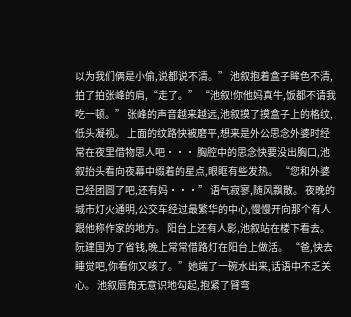以为我们俩是小偷,说都说不清。” 池叙抱着盒子眸色不清,拍了拍张峰的肩,“走了。” “池叙!你他妈真牛,饭都不请我吃一顿。” 张峰的声音越来越远,池叙摸了摸盒子上的格纹,低头凝视。 上面的纹路快被磨平,想来是外公思念外婆时经常在夜里借物思人吧··· 胸腔中的思念快要没出胸口,池叙抬头看向夜幕中缀着的星点,眼眶有些发热。 “您和外婆已经团圆了吧,还有妈···” 语气寂寥,随风飘散。 夜晚的城市灯火通明,公交车经过最繁华的中心,慢慢开向那个有人跟他称作家的地方。 阳台上还有人影,池叙站在楼下看去。 阮建国为了省钱,晚上常常借路灯在阳台上做活。 “爸,快去睡觉吧,你看你又咳了。”她端了一碗水出来,话语中不乏关心。 池叙唇角无意识地勾起,抱紧了臂弯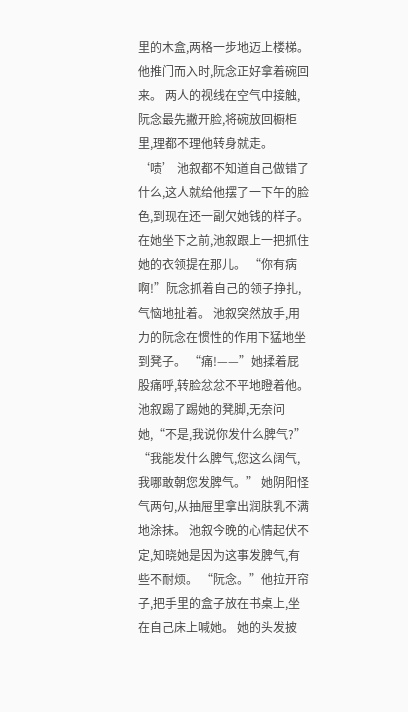里的木盒,两格一步地迈上楼梯。 他推门而入时,阮念正好拿着碗回来。 两人的视线在空气中接触,阮念最先撇开脸,将碗放回橱柜里,理都不理他转身就走。 ‘啧’ 池叙都不知道自己做错了什么,这人就给他摆了一下午的脸色,到现在还一副欠她钱的样子。 在她坐下之前,池叙跟上一把抓住她的衣领提在那儿。 “你有病啊!”阮念抓着自己的领子挣扎,气恼地扯着。 池叙突然放手,用力的阮念在惯性的作用下猛地坐到凳子。 “痛!——”她揉着屁股痛呼,转脸忿忿不平地瞪着他。 池叙踢了踢她的凳脚,无奈问她,“不是,我说你发什么脾气?” “我能发什么脾气,您这么阔气,我哪敢朝您发脾气。” 她阴阳怪气两句,从抽屉里拿出润肤乳不满地涂抹。 池叙今晚的心情起伏不定,知晓她是因为这事发脾气,有些不耐烦。 “阮念。”他拉开帘子,把手里的盒子放在书桌上,坐在自己床上喊她。 她的头发披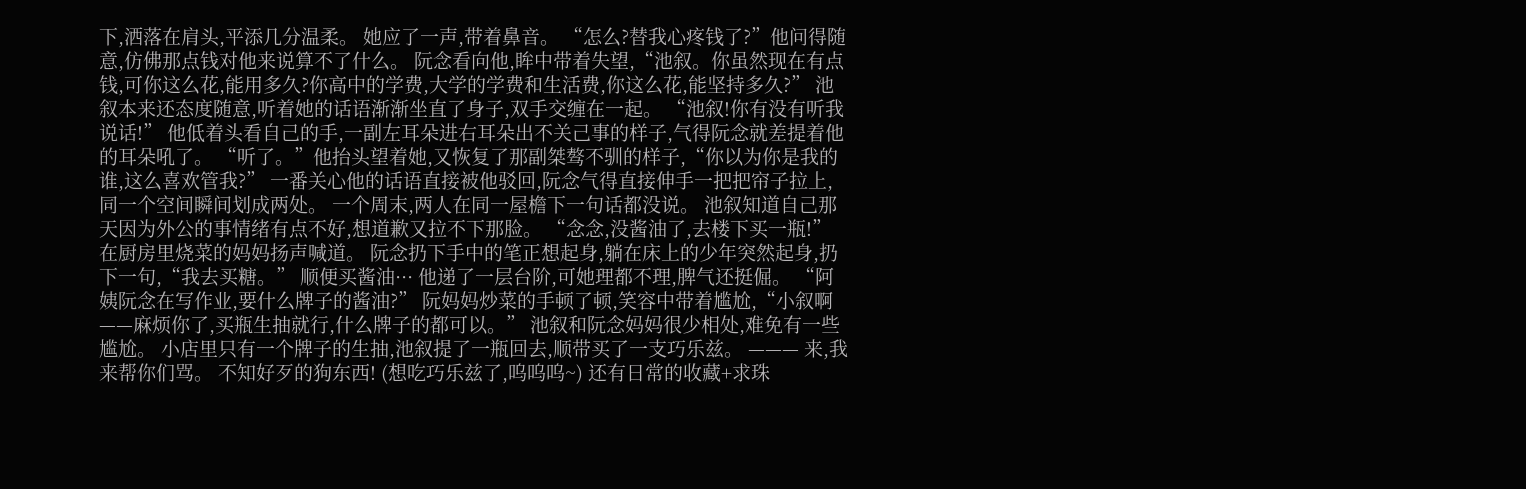下,洒落在肩头,平添几分温柔。 她应了一声,带着鼻音。 “怎么?替我心疼钱了?”他问得随意,仿佛那点钱对他来说算不了什么。 阮念看向他,眸中带着失望,“池叙。你虽然现在有点钱,可你这么花,能用多久?你高中的学费,大学的学费和生活费,你这么花,能坚持多久?” 池叙本来还态度随意,听着她的话语渐渐坐直了身子,双手交缠在一起。 “池叙!你有没有听我说话!” 他低着头看自己的手,一副左耳朵进右耳朵出不关己事的样子,气得阮念就差提着他的耳朵吼了。 “听了。”他抬头望着她,又恢复了那副桀骜不驯的样子,“你以为你是我的谁,这么喜欢管我?” 一番关心他的话语直接被他驳回,阮念气得直接伸手一把把帘子拉上,同一个空间瞬间划成两处。 一个周末,两人在同一屋檐下一句话都没说。 池叙知道自己那天因为外公的事情绪有点不好,想道歉又拉不下那脸。 “念念,没酱油了,去楼下买一瓶!” 在厨房里烧菜的妈妈扬声喊道。 阮念扔下手中的笔正想起身,躺在床上的少年突然起身,扔下一句,“我去买糖。” 顺便买酱油··· 他递了一层台阶,可她理都不理,脾气还挺倔。 “阿姨阮念在写作业,要什么牌子的酱油?” 阮妈妈炒菜的手顿了顿,笑容中带着尴尬,“小叙啊——麻烦你了,买瓶生抽就行,什么牌子的都可以。” 池叙和阮念妈妈很少相处,难免有一些尴尬。 小店里只有一个牌子的生抽,池叙提了一瓶回去,顺带买了一支巧乐兹。 ——— 来,我来帮你们骂。 不知好歹的狗东西! (想吃巧乐兹了,呜呜呜~) 还有日常的收藏+求珠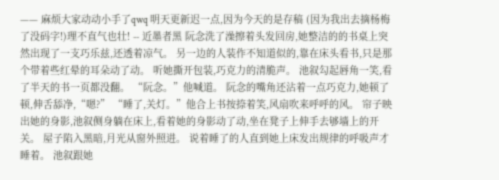—— 麻烦大家动动小手了qwq 明天更新迟一点,因为今天的是存稿 (因为我出去摘杨梅了没码字!)理不直气也壮! -- 近墨者黑 阮念洗了澡擦着头发回房,她整洁的的书桌上突然出现了一支巧乐兹,还透着凉气。 另一边的人装作不知道似的,靠在床头看书,只是那个带着些红晕的耳朵动了动。 听她撕开包装,巧克力的清脆声。 池叙勾起唇角一笑,看了半天的书一页都没翻。 “阮念。”他喊道。 阮念的嘴角还沾着一点巧克力,她顿了顿,伸舌舔净,“嗯?” “睡了,关灯。”他合上书按捺着笑,风扇吹来呼呼的风。 帘子映出她的身影,池叙侧身躺在床上,看着她的身影动了动,坐在凳子上伸手去够墙上的开关。 屋子陷入黑暗,月光从窗外照进。 说着睡了的人直到她上床发出规律的呼吸声才睡着。 池叙跟她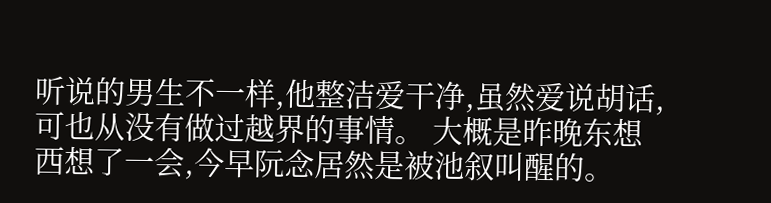听说的男生不一样,他整洁爱干净,虽然爱说胡话,可也从没有做过越界的事情。 大概是昨晚东想西想了一会,今早阮念居然是被池叙叫醒的。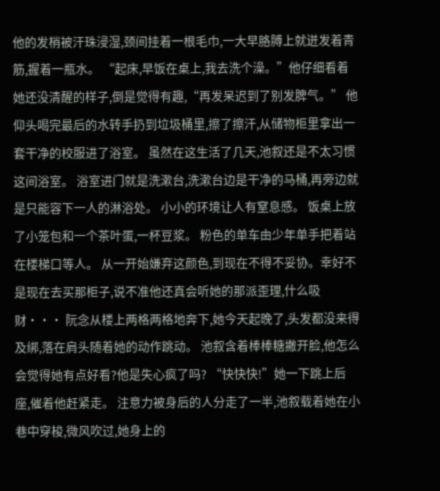他的发梢被汗珠浸湿,颈间挂着一根毛巾,一大早胳膊上就迸发着青筋,握着一瓶水。 “起床,早饭在桌上,我去洗个澡。”他仔细看着她还没清醒的样子,倒是觉得有趣,“再发呆迟到了别发脾气。” 他仰头喝完最后的水转手扔到垃圾桶里,擦了擦汗,从储物柜里拿出一套干净的校服进了浴室。 虽然在这生活了几天,池叙还是不太习惯这间浴室。 浴室进门就是洗漱台,洗漱台边是干净的马桶,再旁边就是只能容下一人的淋浴处。 小小的环境让人有窒息感。 饭桌上放了小笼包和一个茶叶蛋,一杯豆浆。 粉色的单车由少年单手把着站在楼梯口等人。 从一开始嫌弃这颜色,到现在不得不妥协。幸好不是现在去买那柜子,说不准他还真会听她的那派歪理,什么吸财··· 阮念从楼上两格两格地奔下,她今天起晚了,头发都没来得及绑,落在肩头随着她的动作跳动。 池叙含着棒棒糖撇开脸,他怎么会觉得她有点好看?他是失心疯了吗? “快快快!”她一下跳上后座,催着他赶紧走。 注意力被身后的人分走了一半,池叙载着她在小巷中穿梭,微风吹过,她身上的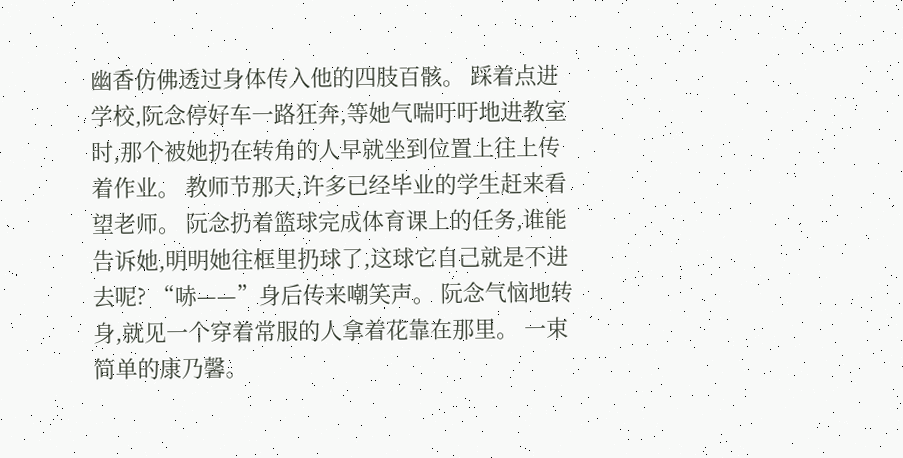幽香仿佛透过身体传入他的四肢百骸。 踩着点进学校,阮念停好车一路狂奔,等她气喘吁吁地进教室时,那个被她扔在转角的人早就坐到位置上往上传着作业。 教师节那天,许多已经毕业的学生赶来看望老师。 阮念扔着篮球完成体育课上的任务,谁能告诉她,明明她往框里扔球了,这球它自己就是不进去呢? “哧——”身后传来嘲笑声。 阮念气恼地转身,就见一个穿着常服的人拿着花靠在那里。 一束简单的康乃馨。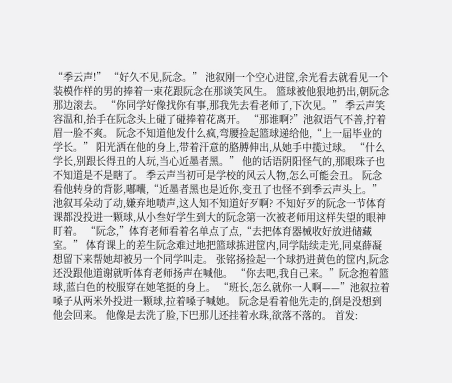“季云声!” “好久不见,阮念。” 池叙刚一个空心进筐,余光看去就看见一个装模作样的男的捧着一束花跟阮念在那谈笑风生。 篮球被他狠地扔出,朝阮念那边滚去。 “你同学好像找你有事,那我先去看老师了,下次见。” 季云声笑容温和,抬手在阮念头上碰了碰捧着花离开。 “那谁啊?”池叙语气不善,拧着眉一脸不爽。 阮念不知道他发什么疯,弯腰捡起篮球递给他,“上一届毕业的学长。” 阳光洒在他的身上,带着汗意的胳膊伸出,从她手中揽过球。 “什么学长,别跟长得丑的人玩,当心近墨者黑。” 他的话语阴阳怪气的,那眼珠子也不知道是不是瞎了。 季云声当初可是学校的风云人物,怎么可能会丑。 阮念看他转身的背影,嘟囔,“近墨者黑也是近你,变丑了也怪不到季云声头上。” 池叙耳朵动了动,嫌弃地啧声,这人知不知道好歹啊? 不知好歹的阮念一节体育课都没投进一颗球,从小叁好学生到大的阮念第一次被老师用这样失望的眼神盯着。 “阮念,”体育老师看着名单点了点,“去把体育器械收好放进储藏室。” 体育课上的差生阮念难过地把篮球拣进筐内,同学陆续走光,同桌薛凝想留下来帮她却被另一个同学叫走。 张铭扬捡起一个球扔进黄色的筐内,阮念还没跟他道谢就听体育老师扬声在喊他。 “你去吧,我自己来。”阮念抱着篮球,蓝白色的校服穿在她笔挺的身上。 “班长,怎么就你一人啊——”池叙拉着嗓子从两米外投进一颗球,拉着嗓子喊她。 阮念是看着他先走的,倒是没想到他会回来。 他像是去洗了脸,下巴那儿还挂着水珠,欲落不落的。 首发: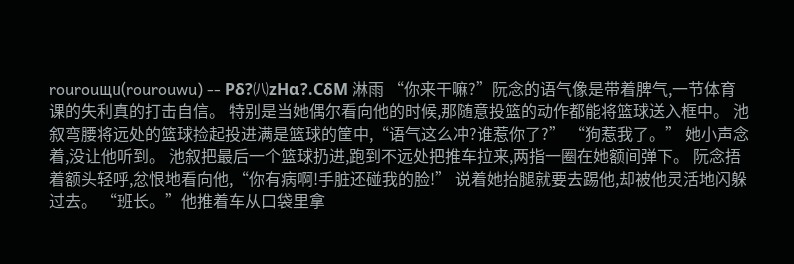rourouщu(rourouwu) -- Ρδ?㈧zHα?.CδM 淋雨 “你来干嘛?”阮念的语气像是带着脾气,一节体育课的失利真的打击自信。 特别是当她偶尔看向他的时候,那随意投篮的动作都能将篮球送入框中。 池叙弯腰将远处的篮球捡起投进满是篮球的筐中,“语气这么冲?谁惹你了?” “狗惹我了。” 她小声念着,没让他听到。 池叙把最后一个篮球扔进,跑到不远处把推车拉来,两指一圈在她额间弹下。 阮念捂着额头轻呼,忿恨地看向他,“你有病啊!手脏还碰我的脸!” 说着她抬腿就要去踢他,却被他灵活地闪躲过去。 “班长。”他推着车从口袋里拿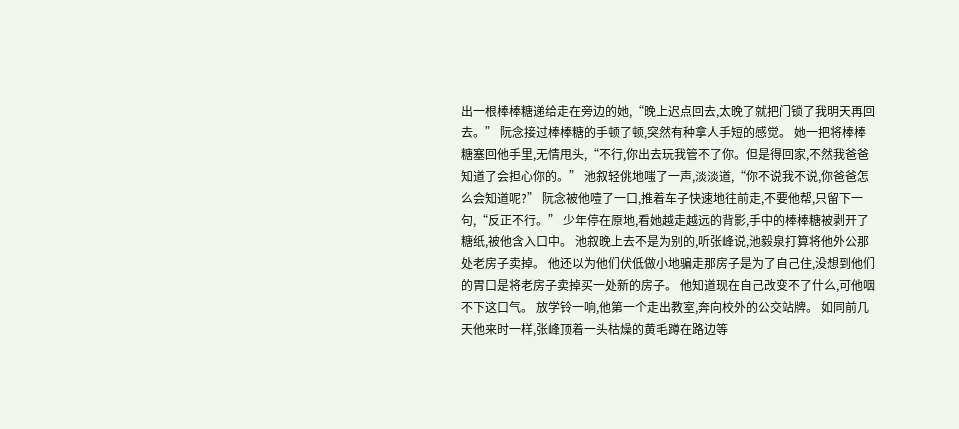出一根棒棒糖递给走在旁边的她,“晚上迟点回去,太晚了就把门锁了我明天再回去。” 阮念接过棒棒糖的手顿了顿,突然有种拿人手短的感觉。 她一把将棒棒糖塞回他手里,无情甩头,“不行,你出去玩我管不了你。但是得回家,不然我爸爸知道了会担心你的。” 池叙轻佻地嗤了一声,淡淡道,“你不说我不说,你爸爸怎么会知道呢?” 阮念被他噎了一口,推着车子快速地往前走,不要他帮,只留下一句,“反正不行。” 少年停在原地,看她越走越远的背影,手中的棒棒糖被剥开了糖纸,被他含入口中。 池叙晚上去不是为别的,听张峰说,池毅泉打算将他外公那处老房子卖掉。 他还以为他们伏低做小地骗走那房子是为了自己住,没想到他们的胃口是将老房子卖掉买一处新的房子。 他知道现在自己改变不了什么,可他咽不下这口气。 放学铃一响,他第一个走出教室,奔向校外的公交站牌。 如同前几天他来时一样,张峰顶着一头枯燥的黄毛蹲在路边等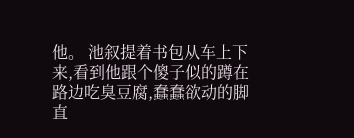他。 池叙提着书包从车上下来,看到他跟个傻子似的蹲在路边吃臭豆腐,蠢蠢欲动的脚直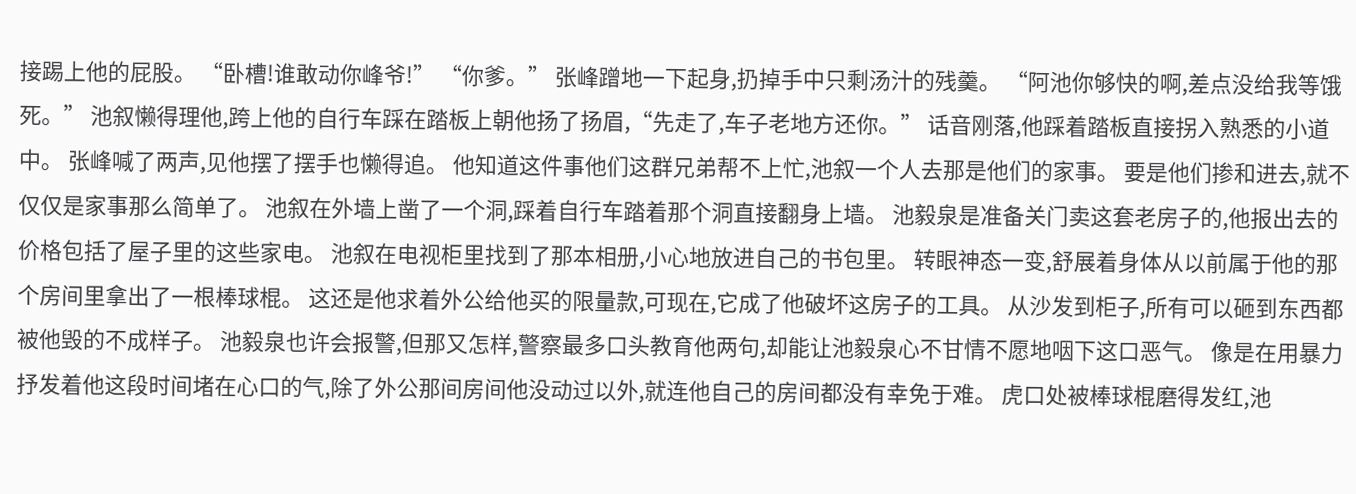接踢上他的屁股。 “卧槽!谁敢动你峰爷!” “你爹。” 张峰蹭地一下起身,扔掉手中只剩汤汁的残羹。 “阿池你够快的啊,差点没给我等饿死。” 池叙懒得理他,跨上他的自行车踩在踏板上朝他扬了扬眉,“先走了,车子老地方还你。” 话音刚落,他踩着踏板直接拐入熟悉的小道中。 张峰喊了两声,见他摆了摆手也懒得追。 他知道这件事他们这群兄弟帮不上忙,池叙一个人去那是他们的家事。 要是他们掺和进去,就不仅仅是家事那么简单了。 池叙在外墙上凿了一个洞,踩着自行车踏着那个洞直接翻身上墙。 池毅泉是准备关门卖这套老房子的,他报出去的价格包括了屋子里的这些家电。 池叙在电视柜里找到了那本相册,小心地放进自己的书包里。 转眼神态一变,舒展着身体从以前属于他的那个房间里拿出了一根棒球棍。 这还是他求着外公给他买的限量款,可现在,它成了他破坏这房子的工具。 从沙发到柜子,所有可以砸到东西都被他毁的不成样子。 池毅泉也许会报警,但那又怎样,警察最多口头教育他两句,却能让池毅泉心不甘情不愿地咽下这口恶气。 像是在用暴力抒发着他这段时间堵在心口的气,除了外公那间房间他没动过以外,就连他自己的房间都没有幸免于难。 虎口处被棒球棍磨得发红,池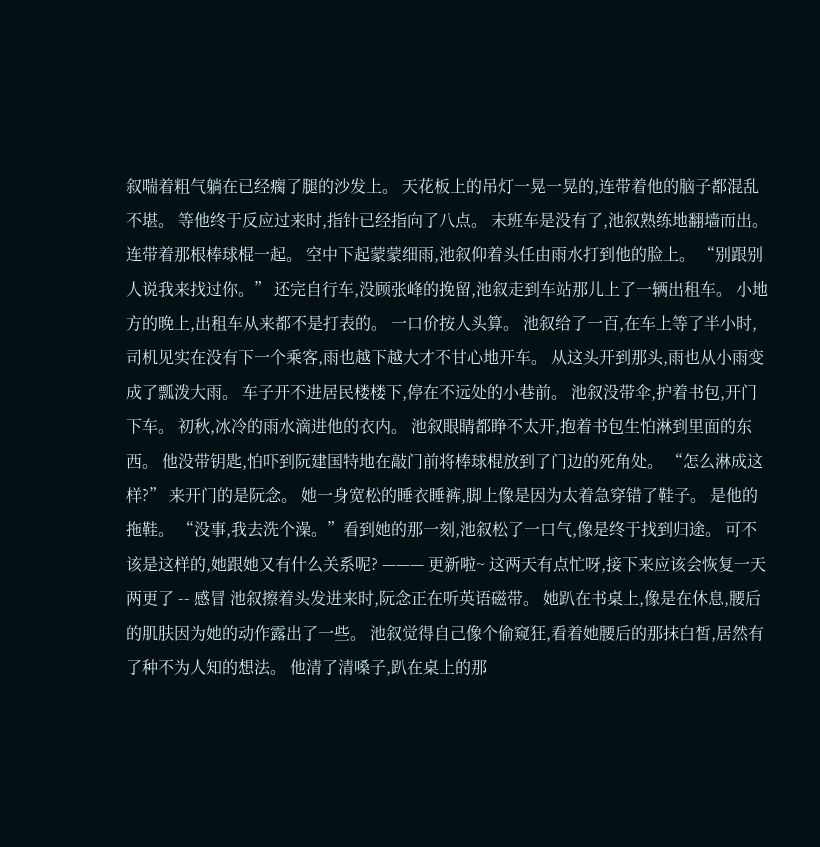叙喘着粗气躺在已经瘸了腿的沙发上。 天花板上的吊灯一晃一晃的,连带着他的脑子都混乱不堪。 等他终于反应过来时,指针已经指向了八点。 末班车是没有了,池叙熟练地翻墙而出。连带着那根棒球棍一起。 空中下起蒙蒙细雨,池叙仰着头任由雨水打到他的脸上。 “别跟别人说我来找过你。” 还完自行车,没顾张峰的挽留,池叙走到车站那儿上了一辆出租车。 小地方的晚上,出租车从来都不是打表的。 一口价按人头算。 池叙给了一百,在车上等了半小时,司机见实在没有下一个乘客,雨也越下越大才不甘心地开车。 从这头开到那头,雨也从小雨变成了瓢泼大雨。 车子开不进居民楼楼下,停在不远处的小巷前。 池叙没带伞,护着书包,开门下车。 初秋,冰冷的雨水滴进他的衣内。 池叙眼睛都睁不太开,抱着书包生怕淋到里面的东西。 他没带钥匙,怕吓到阮建国特地在敲门前将棒球棍放到了门边的死角处。 “怎么淋成这样?” 来开门的是阮念。 她一身宽松的睡衣睡裤,脚上像是因为太着急穿错了鞋子。 是他的拖鞋。 “没事,我去洗个澡。”看到她的那一刻,池叙松了一口气,像是终于找到归途。 可不该是这样的,她跟她又有什么关系呢? ——— 更新啦~ 这两天有点忙呀,接下来应该会恢复一天两更了 -- 感冒 池叙擦着头发进来时,阮念正在听英语磁带。 她趴在书桌上,像是在休息,腰后的肌肤因为她的动作露出了一些。 池叙觉得自己像个偷窥狂,看着她腰后的那抹白皙,居然有了种不为人知的想法。 他清了清嗓子,趴在桌上的那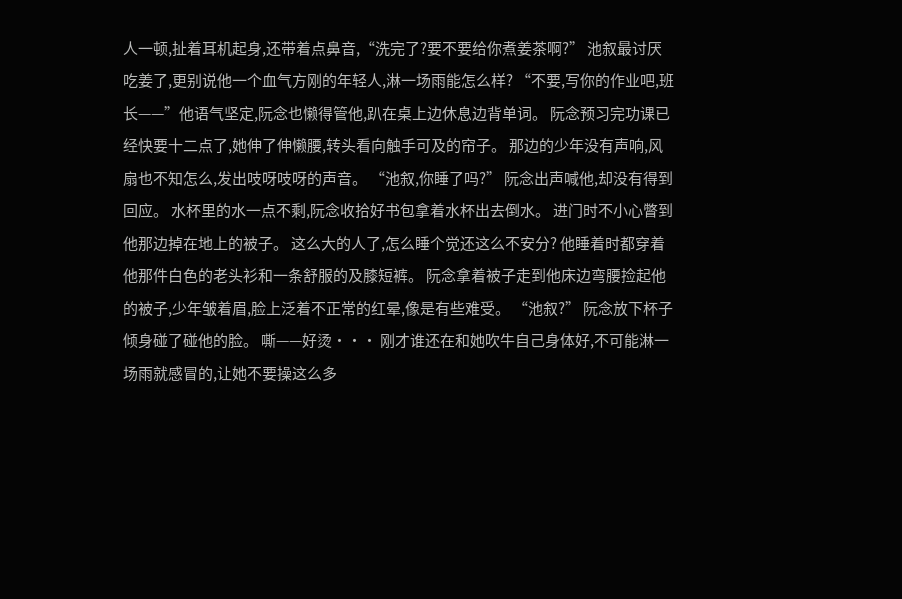人一顿,扯着耳机起身,还带着点鼻音,“洗完了?要不要给你煮姜茶啊?” 池叙最讨厌吃姜了,更别说他一个血气方刚的年轻人,淋一场雨能怎么样? “不要,写你的作业吧,班长——”他语气坚定,阮念也懒得管他,趴在桌上边休息边背单词。 阮念预习完功课已经快要十二点了,她伸了伸懒腰,转头看向触手可及的帘子。 那边的少年没有声响,风扇也不知怎么,发出吱呀吱呀的声音。 “池叙,你睡了吗?” 阮念出声喊他,却没有得到回应。 水杯里的水一点不剩,阮念收拾好书包拿着水杯出去倒水。 进门时不小心瞥到他那边掉在地上的被子。 这么大的人了,怎么睡个觉还这么不安分? 他睡着时都穿着他那件白色的老头衫和一条舒服的及膝短裤。 阮念拿着被子走到他床边弯腰捡起他的被子,少年皱着眉,脸上泛着不正常的红晕,像是有些难受。 “池叙?” 阮念放下杯子倾身碰了碰他的脸。 嘶——好烫··· 刚才谁还在和她吹牛自己身体好,不可能淋一场雨就感冒的,让她不要操这么多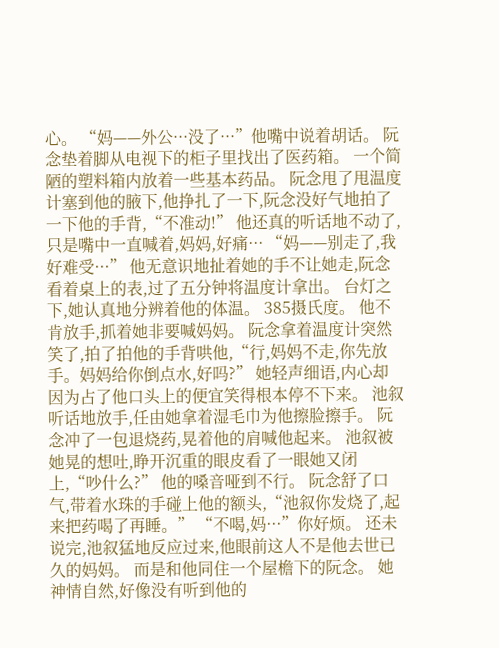心。 “妈——外公···没了···”他嘴中说着胡话。 阮念垫着脚从电视下的柜子里找出了医药箱。 一个简陋的塑料箱内放着一些基本药品。 阮念甩了甩温度计塞到他的腋下,他挣扎了一下,阮念没好气地拍了一下他的手背,“不准动!” 他还真的听话地不动了,只是嘴中一直喊着,妈妈,好痛··· “妈——别走了,我好难受···” 他无意识地扯着她的手不让她走,阮念看着桌上的表,过了五分钟将温度计拿出。 台灯之下,她认真地分辨着他的体温。 385摄氏度。 他不肯放手,抓着她非要喊妈妈。 阮念拿着温度计突然笑了,拍了拍他的手背哄他,“行,妈妈不走,你先放手。妈妈给你倒点水,好吗?” 她轻声细语,内心却因为占了他口头上的便宜笑得根本停不下来。 池叙听话地放手,任由她拿着湿毛巾为他擦脸擦手。 阮念冲了一包退烧药,晃着他的肩喊他起来。 池叙被她晃的想吐,睁开沉重的眼皮看了一眼她又闭上,“吵什么?” 他的嗓音哑到不行。 阮念舒了口气,带着水珠的手碰上他的额头,“池叙你发烧了,起来把药喝了再睡。” “不喝,妈···”你好烦。 还未说完,池叙猛地反应过来,他眼前这人不是他去世已久的妈妈。 而是和他同住一个屋檐下的阮念。 她神情自然,好像没有听到他的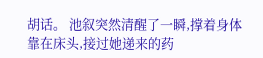胡话。 池叙突然清醒了一瞬,撑着身体靠在床头,接过她递来的药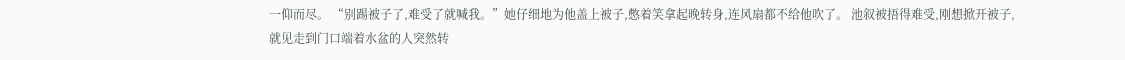一仰而尽。 “别踢被子了,难受了就喊我。”她仔细地为他盖上被子,憋着笑拿起晚转身,连风扇都不给他吹了。 池叙被捂得难受,刚想掀开被子,就见走到门口端着水盆的人突然转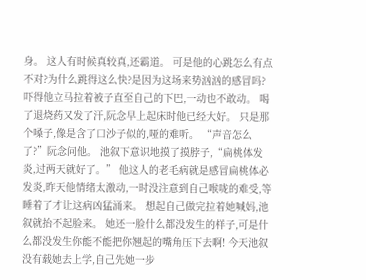身。 这人有时候真较真,还霸道。 可是他的心跳怎么有点不对?为什么跳得这么快?是因为这场来势汹汹的感冒吗? 吓得他立马拉着被子直至自己的下巴,一动也不敢动。 喝了退烧药又发了汗,阮念早上起床时他已经大好。 只是那个嗓子,像是含了口沙子似的,哑的难听。 “声音怎么了?”阮念问他。 池叙下意识地摸了摸脖子,“扁桃体发炎,过两天就好了。” 他这人的老毛病就是感冒扁桃体必发炎,昨天他情绪太激动,一时没注意到自己喉咙的难受,等睡着了才让这病凶猛涌来。 想起自己做完拉着她喊妈,池叙就抬不起脸来。 她还一脸什么都没发生的样子,可是什么都没发生你能不能把你翘起的嘴角压下去啊! 今天池叙没有载她去上学,自己先她一步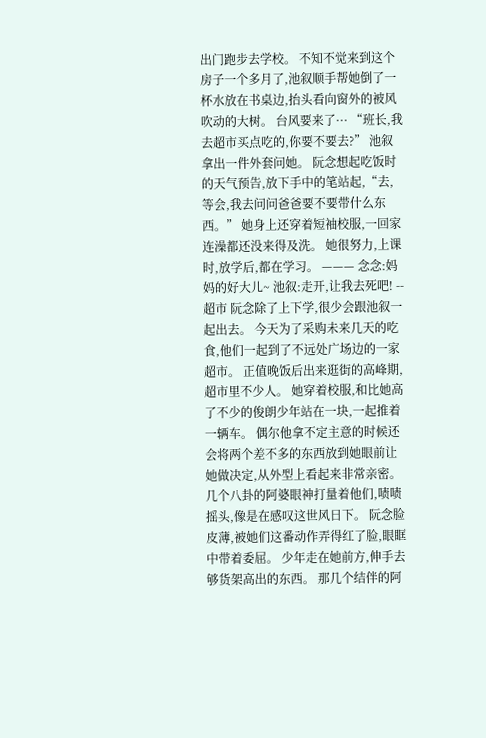出门跑步去学校。 不知不觉来到这个房子一个多月了,池叙顺手帮她倒了一杯水放在书桌边,抬头看向窗外的被风吹动的大树。 台风要来了··· “班长,我去超市买点吃的,你要不要去?” 池叙拿出一件外套问她。 阮念想起吃饭时的天气预告,放下手中的笔站起,“去,等会,我去问问爸爸要不要带什么东西。” 她身上还穿着短袖校服,一回家连澡都还没来得及洗。 她很努力,上课时,放学后,都在学习。 ——— 念念:妈妈的好大儿~ 池叙:走开,让我去死吧! -- 超市 阮念除了上下学,很少会跟池叙一起出去。 今天为了采购未来几天的吃食,他们一起到了不远处广场边的一家超市。 正值晚饭后出来逛街的高峰期,超市里不少人。 她穿着校服,和比她高了不少的俊朗少年站在一块,一起推着一辆车。 偶尔他拿不定主意的时候还会将两个差不多的东西放到她眼前让她做决定,从外型上看起来非常亲密。 几个八卦的阿婆眼神打量着他们,啧啧摇头,像是在感叹这世风日下。 阮念脸皮薄,被她们这番动作弄得红了脸,眼眶中带着委屈。 少年走在她前方,伸手去够货架高出的东西。 那几个结伴的阿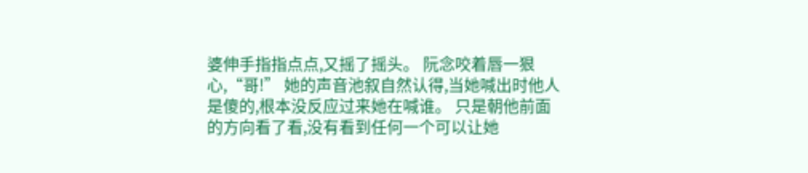婆伸手指指点点,又摇了摇头。 阮念咬着唇一狠心,“哥!” 她的声音池叙自然认得,当她喊出时他人是傻的,根本没反应过来她在喊谁。 只是朝他前面的方向看了看,没有看到任何一个可以让她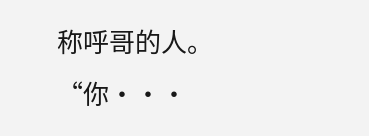称呼哥的人。 “你···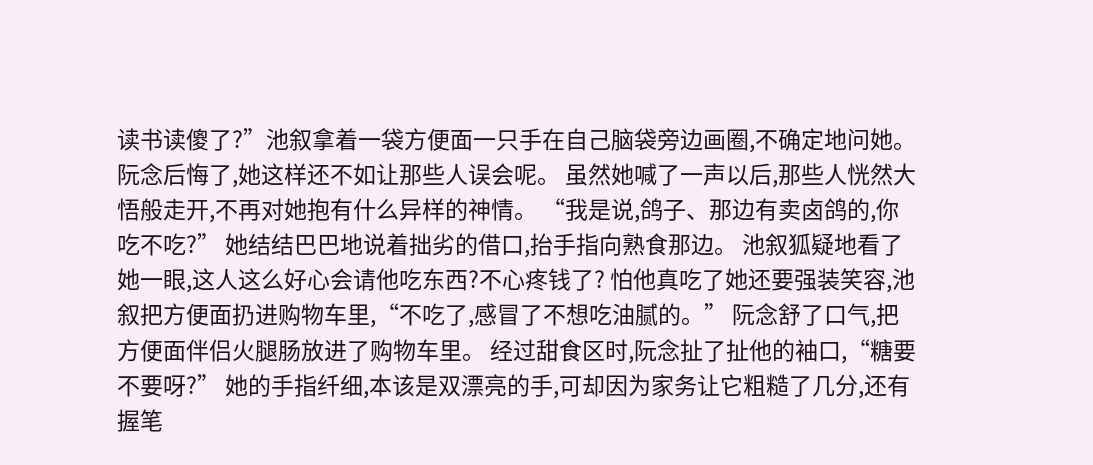读书读傻了?”池叙拿着一袋方便面一只手在自己脑袋旁边画圈,不确定地问她。 阮念后悔了,她这样还不如让那些人误会呢。 虽然她喊了一声以后,那些人恍然大悟般走开,不再对她抱有什么异样的神情。 “我是说,鸽子、那边有卖卤鸽的,你吃不吃?” 她结结巴巴地说着拙劣的借口,抬手指向熟食那边。 池叙狐疑地看了她一眼,这人这么好心会请他吃东西?不心疼钱了? 怕他真吃了她还要强装笑容,池叙把方便面扔进购物车里,“不吃了,感冒了不想吃油腻的。” 阮念舒了口气,把方便面伴侣火腿肠放进了购物车里。 经过甜食区时,阮念扯了扯他的袖口,“糖要不要呀?” 她的手指纤细,本该是双漂亮的手,可却因为家务让它粗糙了几分,还有握笔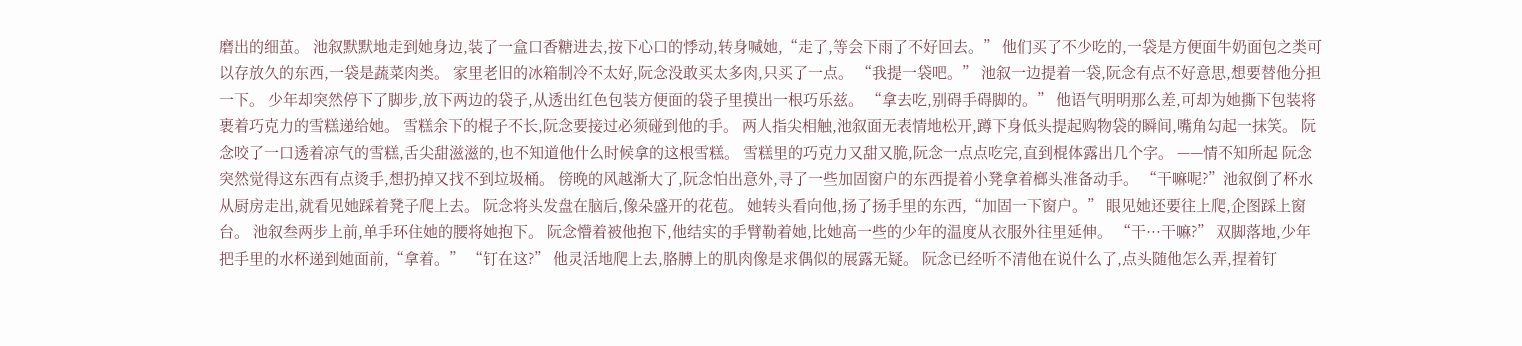磨出的细茧。 池叙默默地走到她身边,装了一盒口香糖进去,按下心口的悸动,转身喊她,“走了,等会下雨了不好回去。” 他们买了不少吃的,一袋是方便面牛奶面包之类可以存放久的东西,一袋是蔬菜肉类。 家里老旧的冰箱制冷不太好,阮念没敢买太多肉,只买了一点。 “我提一袋吧。” 池叙一边提着一袋,阮念有点不好意思,想要替他分担一下。 少年却突然停下了脚步,放下两边的袋子,从透出红色包装方便面的袋子里摸出一根巧乐兹。 “拿去吃,别碍手碍脚的。” 他语气明明那么差,可却为她撕下包装将裹着巧克力的雪糕递给她。 雪糕余下的棍子不长,阮念要接过必须碰到他的手。 两人指尖相触,池叙面无表情地松开,蹲下身低头提起购物袋的瞬间,嘴角勾起一抹笑。 阮念咬了一口透着凉气的雪糕,舌尖甜滋滋的,也不知道他什么时候拿的这根雪糕。 雪糕里的巧克力又甜又脆,阮念一点点吃完,直到棍体露出几个字。 ——情不知所起 阮念突然觉得这东西有点烫手,想扔掉又找不到垃圾桶。 傍晚的风越渐大了,阮念怕出意外,寻了一些加固窗户的东西提着小凳拿着榔头准备动手。 “干嘛呢?”池叙倒了杯水从厨房走出,就看见她踩着凳子爬上去。 阮念将头发盘在脑后,像朵盛开的花苞。 她转头看向他,扬了扬手里的东西,“加固一下窗户。” 眼见她还要往上爬,企图踩上窗台。 池叙叁两步上前,单手环住她的腰将她抱下。 阮念懵着被他抱下,他结实的手臂勒着她,比她高一些的少年的温度从衣服外往里延伸。 “干···干嘛?” 双脚落地,少年把手里的水杯递到她面前,“拿着。” “钉在这?” 他灵活地爬上去,胳膊上的肌肉像是求偶似的展露无疑。 阮念已经听不清他在说什么了,点头随他怎么弄,捏着钉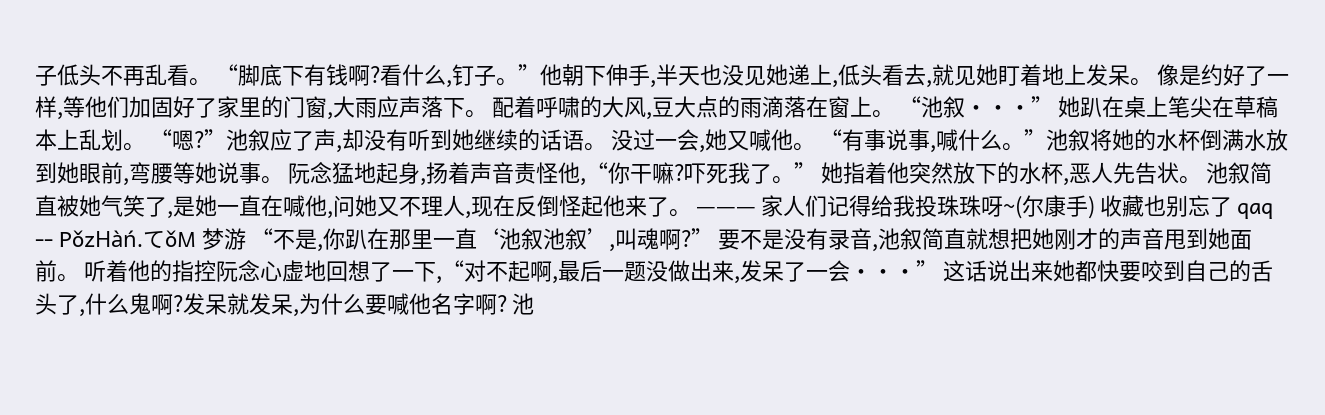子低头不再乱看。 “脚底下有钱啊?看什么,钉子。”他朝下伸手,半天也没见她递上,低头看去,就见她盯着地上发呆。 像是约好了一样,等他们加固好了家里的门窗,大雨应声落下。 配着呼啸的大风,豆大点的雨滴落在窗上。 “池叙···” 她趴在桌上笔尖在草稿本上乱划。 “嗯?”池叙应了声,却没有听到她继续的话语。 没过一会,她又喊他。 “有事说事,喊什么。”池叙将她的水杯倒满水放到她眼前,弯腰等她说事。 阮念猛地起身,扬着声音责怪他,“你干嘛?吓死我了。” 她指着他突然放下的水杯,恶人先告状。 池叙简直被她气笑了,是她一直在喊他,问她又不理人,现在反倒怪起他来了。 ——— 家人们记得给我投珠珠呀~(尔康手) 收藏也别忘了 qaq -- PǒzΗàń.てǒM 梦游 “不是,你趴在那里一直‘池叙池叙’,叫魂啊?” 要不是没有录音,池叙简直就想把她刚才的声音甩到她面前。 听着他的指控阮念心虚地回想了一下,“对不起啊,最后一题没做出来,发呆了一会···” 这话说出来她都快要咬到自己的舌头了,什么鬼啊?发呆就发呆,为什么要喊他名字啊? 池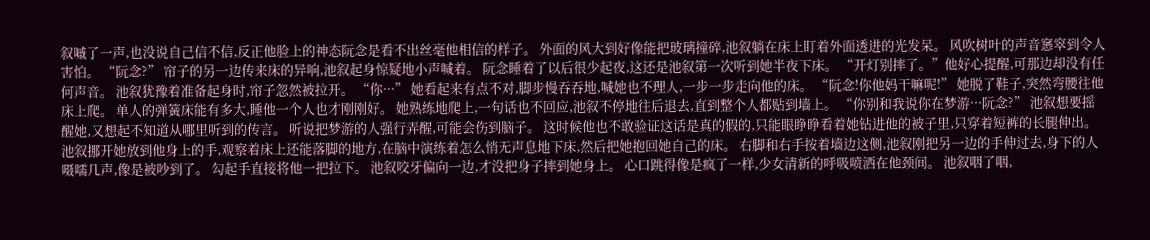叙嘁了一声,也没说自己信不信,反正他脸上的神态阮念是看不出丝毫他相信的样子。 外面的风大到好像能把玻璃撞碎,池叙躺在床上盯着外面透进的光发呆。 风吹树叶的声音窸窣到令人害怕。 “阮念?” 帘子的另一边传来床的异响,池叙起身惊疑地小声喊着。 阮念睡着了以后很少起夜,这还是池叙第一次听到她半夜下床。 “开灯别摔了。”他好心提醒,可那边却没有任何声音。 池叙犹豫着准备起身时,帘子忽然被拉开。 “你···” 她看起来有点不对,脚步慢吞吞地,喊她也不理人,一步一步走向他的床。 “阮念!你他妈干嘛呢!” 她脱了鞋子,突然弯腰往他床上爬。 单人的弹簧床能有多大,睡他一个人也才刚刚好。 她熟练地爬上,一句话也不回应,池叙不停地往后退去,直到整个人都贴到墙上。 “你别和我说你在梦游···阮念?” 池叙想要摇醒她,又想起不知道从哪里听到的传言。 听说把梦游的人强行弄醒,可能会伤到脑子。 这时候他也不敢验证这话是真的假的,只能眼睁睁看着她钻进他的被子里,只穿着短裤的长腿伸出。 池叙挪开她放到他身上的手,观察着床上还能落脚的地方,在脑中演练着怎么悄无声息地下床,然后把她抱回她自己的床。 右脚和右手按着墙边这侧,池叙刚把另一边的手伸过去,身下的人嗫嚅几声,像是被吵到了。 勾起手直接将他一把拉下。 池叙咬牙偏向一边,才没把身子摔到她身上。 心口跳得像是疯了一样,少女清新的呼吸喷洒在他颈间。 池叙咽了咽,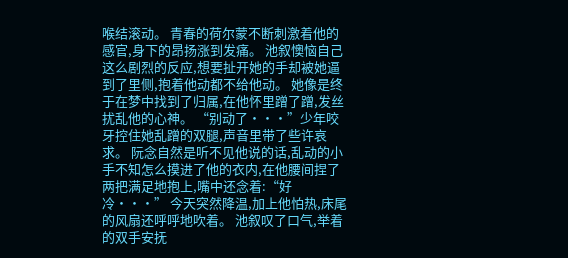喉结滚动。 青春的荷尔蒙不断刺激着他的感官,身下的昂扬涨到发痛。 池叙懊恼自己这么剧烈的反应,想要扯开她的手却被她逼到了里侧,抱着他动都不给他动。 她像是终于在梦中找到了归属,在他怀里蹭了蹭,发丝扰乱他的心神。 “别动了···”少年咬牙控住她乱蹭的双腿,声音里带了些许哀求。 阮念自然是听不见他说的话,乱动的小手不知怎么摸进了他的衣内,在他腰间捏了两把满足地抱上,嘴中还念着:“好冷···” 今天突然降温,加上他怕热,床尾的风扇还呼呼地吹着。 池叙叹了口气,举着的双手安抚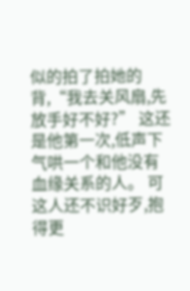似的拍了拍她的背,“我去关风扇,先放手好不好?” 这还是他第一次,低声下气哄一个和他没有血缘关系的人。 可这人还不识好歹,抱得更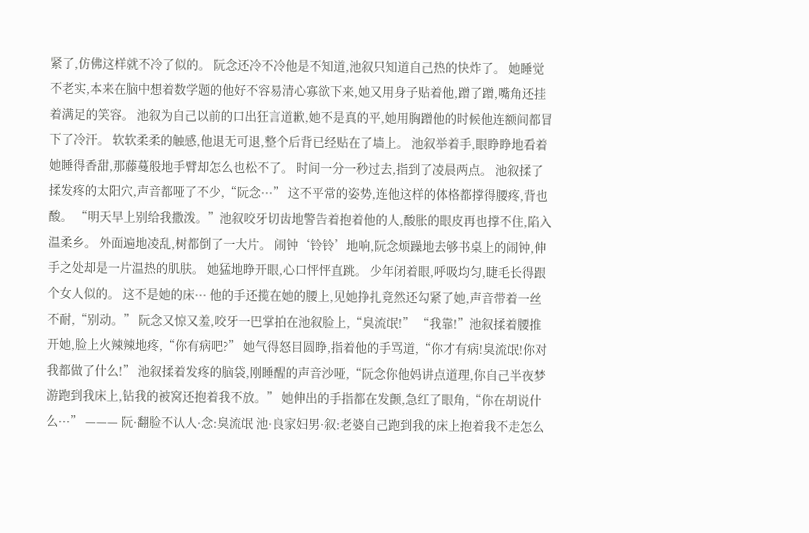紧了,仿佛这样就不冷了似的。 阮念还冷不冷他是不知道,池叙只知道自己热的快炸了。 她睡觉不老实,本来在脑中想着数学题的他好不容易清心寡欲下来,她又用身子贴着他,蹭了蹭,嘴角还挂着满足的笑容。 池叙为自己以前的口出狂言道歉,她不是真的平,她用胸蹭他的时候他连额间都冒下了冷汗。 软软柔柔的触感,他退无可退,整个后背已经贴在了墙上。 池叙举着手,眼睁睁地看着她睡得香甜,那藤蔓般地手臂却怎么也松不了。 时间一分一秒过去,指到了凌晨两点。 池叙揉了揉发疼的太阳穴,声音都哑了不少,“阮念···” 这不平常的姿势,连他这样的体格都撑得腰疼,背也酸。 “明天早上别给我撒泼。”池叙咬牙切齿地警告着抱着他的人,酸胀的眼皮再也撑不住,陷入温柔乡。 外面遍地凌乱,树都倒了一大片。 闹钟‘铃铃’地响,阮念烦躁地去够书桌上的闹钟,伸手之处却是一片温热的肌肤。 她猛地睁开眼,心口怦怦直跳。 少年闭着眼,呼吸均匀,睫毛长得跟个女人似的。 这不是她的床··· 他的手还揽在她的腰上,见她挣扎竟然还勾紧了她,声音带着一丝不耐,“别动。” 阮念又惊又羞,咬牙一巴掌拍在池叙脸上,“臭流氓!” “我靠!”池叙揉着腰推开她,脸上火辣辣地疼,“你有病吧?” 她气得怒目圆睁,指着他的手骂道,“你才有病!臭流氓!你对我都做了什么!” 池叙揉着发疼的脑袋,刚睡醒的声音沙哑,“阮念你他妈讲点道理,你自己半夜梦游跑到我床上,钻我的被窝还抱着我不放。” 她伸出的手指都在发颤,急红了眼角,“你在胡说什么···” ——— 阮·翻脸不认人·念:臭流氓 池·良家妇男·叙:老婆自己跑到我的床上抱着我不走怎么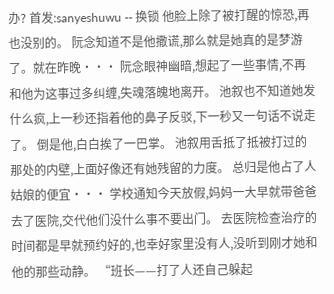办? 首发:sanyeshuwu -- 换锁 他脸上除了被打醒的惊恐,再也没别的。 阮念知道不是他撒谎,那么就是她真的是梦游了。就在昨晚··· 阮念眼神幽暗,想起了一些事情,不再和他为这事过多纠缠,失魂落魄地离开。 池叙也不知道她发什么疯,上一秒还指着他的鼻子反驳,下一秒又一句话不说走了。 倒是他,白白挨了一巴掌。 池叙用舌抵了抵被打过的那处的内壁,上面好像还有她残留的力度。 总归是他占了人姑娘的便宜··· 学校通知今天放假,妈妈一大早就带爸爸去了医院,交代他们没什么事不要出门。 去医院检查治疗的时间都是早就预约好的,也幸好家里没有人,没听到刚才她和他的那些动静。 “班长——打了人还自己躲起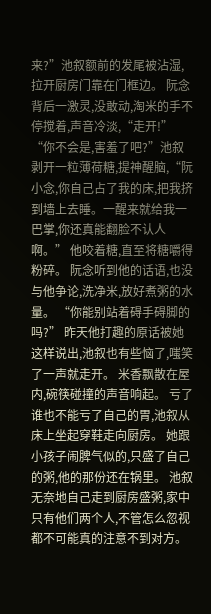来?”池叙额前的发尾被沾湿,拉开厨房门靠在门框边。 阮念背后一激灵,没敢动,淘米的手不停搅着,声音冷淡,“走开!” “你不会是,害羞了吧?”池叙剥开一粒薄荷糖,提神醒脑,“阮小念,你自己占了我的床,把我挤到墙上去睡。一醒来就给我一巴掌,你还真能翻脸不认人啊。” 他咬着糖,直至将糖嚼得粉碎。 阮念听到他的话语,也没与他争论,洗净米,放好煮粥的水量。 “你能别站着碍手碍脚的吗?” 昨天他打趣的原话被她这样说出,池叙也有些恼了,嗤笑了一声就走开。 米香飘散在屋内,碗筷碰撞的声音响起。 亏了谁也不能亏了自己的胃,池叙从床上坐起穿鞋走向厨房。 她跟小孩子闹脾气似的,只盛了自己的粥,他的那份还在锅里。 池叙无奈地自己走到厨房盛粥,家中只有他们两个人,不管怎么忽视都不可能真的注意不到对方。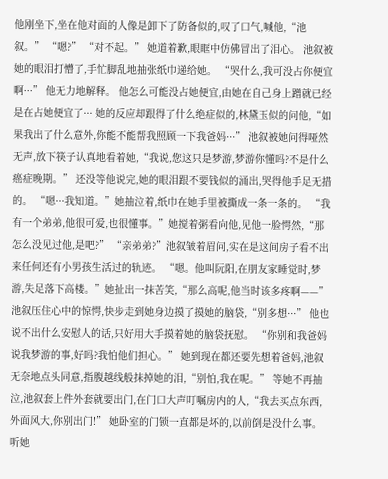他刚坐下,坐在他对面的人像是卸下了防备似的,叹了口气,喊他,“池叙。” “嗯?” “对不起。” 她道着歉,眼眶中仿佛冒出了泪心。 池叙被她的眼泪打懵了,手忙脚乱地抽张纸巾递给她。 “哭什么,我可没占你便宜啊···” 他无力地解释。 他怎么可能没占她便宜,由她在自己身上蹭就已经是在占她便宜了··· 她的反应却跟得了什么绝症似的,林黛玉似的问他,“如果我出了什么意外,你能不能帮我照顾一下我爸妈···” 池叙被她问得哑然无声,放下筷子认真地看着她,“我说,您这只是梦游,梦游你懂吗?不是什么癌症晚期。” 还没等他说完,她的眼泪跟不要钱似的涌出,哭得他手足无措的。 “嗯···我知道。”她抽泣着,纸巾在她手里被撕成一条一条的。 “我有一个弟弟,他很可爱,也很懂事。”她搅着粥看向他,见他一脸愕然,“那怎么没见过他,是吧?” “亲弟弟?”池叙皱着眉问,实在是这间房子看不出来任何还有小男孩生活过的轨迹。 “嗯。他叫阮阳,在朋友家睡觉时,梦游,失足落下高楼。”她扯出一抹苦笑,“那么高呢,他当时该多疼啊——” 池叙压住心中的惊愕,快步走到她身边摸了摸她的脑袋,“别多想···” 他也说不出什么安慰人的话,只好用大手摸着她的脑袋抚慰。 “你别和我爸妈说我梦游的事,好吗?我怕他们担心。” 她到现在都还要先想着爸妈,池叙无奈地点头同意,指腹越线般抹掉她的泪,“别怕,我在呢。” 等她不再抽泣,池叙套上件外套就要出门,在门口大声叮嘱房内的人,“我去买点东西,外面风大,你别出门!” 她卧室的门锁一直都是坏的,以前倒是没什么事。 听她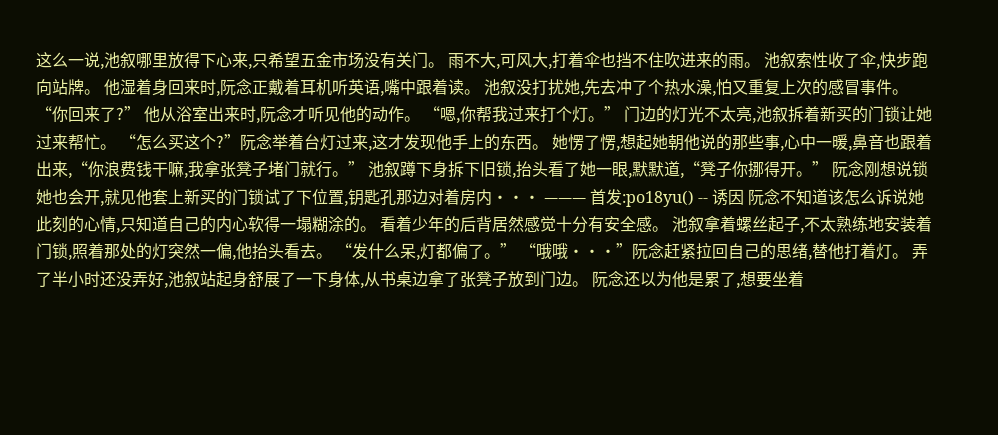这么一说,池叙哪里放得下心来,只希望五金市场没有关门。 雨不大,可风大,打着伞也挡不住吹进来的雨。 池叙索性收了伞,快步跑向站牌。 他湿着身回来时,阮念正戴着耳机听英语,嘴中跟着读。 池叙没打扰她,先去冲了个热水澡,怕又重复上次的感冒事件。 “你回来了?” 他从浴室出来时,阮念才听见他的动作。 “嗯,你帮我过来打个灯。” 门边的灯光不太亮,池叙拆着新买的门锁让她过来帮忙。 “怎么买这个?”阮念举着台灯过来,这才发现他手上的东西。 她愣了愣,想起她朝他说的那些事,心中一暖,鼻音也跟着出来,“你浪费钱干嘛,我拿张凳子堵门就行。” 池叙蹲下身拆下旧锁,抬头看了她一眼,默默道,“凳子你挪得开。” 阮念刚想说锁她也会开,就见他套上新买的门锁试了下位置,钥匙孔那边对着房内··· ——— 首发:po18yu() -- 诱因 阮念不知道该怎么诉说她此刻的心情,只知道自己的内心软得一塌糊涂的。 看着少年的后背居然感觉十分有安全感。 池叙拿着螺丝起子,不太熟练地安装着门锁,照着那处的灯突然一偏,他抬头看去。 “发什么呆,灯都偏了。” “哦哦···”阮念赶紧拉回自己的思绪,替他打着灯。 弄了半小时还没弄好,池叙站起身舒展了一下身体,从书桌边拿了张凳子放到门边。 阮念还以为他是累了,想要坐着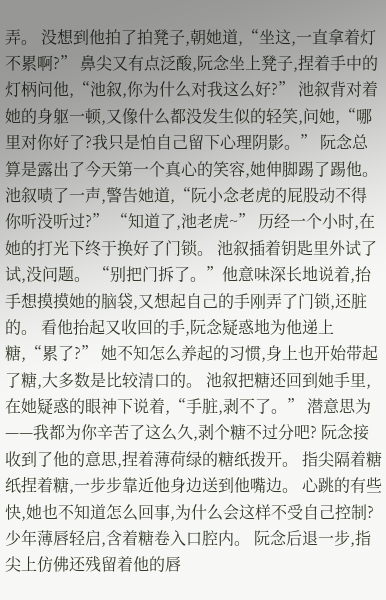弄。 没想到他拍了拍凳子,朝她道,“坐这,一直拿着灯不累啊?” 鼻尖又有点泛酸,阮念坐上凳子,捏着手中的灯柄问他,“池叙,你为什么对我这么好?” 池叙背对着她的身躯一顿,又像什么都没发生似的轻笑,问她,“哪里对你好了?我只是怕自己留下心理阴影。” 阮念总算是露出了今天第一个真心的笑容,她伸脚踢了踢他。 池叙啧了一声,警告她道,“阮小念老虎的屁股动不得你听没听过?” “知道了,池老虎~” 历经一个小时,在她的打光下终于换好了门锁。 池叙插着钥匙里外试了试,没问题。 “别把门拆了。”他意味深长地说着,抬手想摸摸她的脑袋,又想起自己的手刚弄了门锁,还脏的。 看他抬起又收回的手,阮念疑惑地为他递上糖,“累了?” 她不知怎么养起的习惯,身上也开始带起了糖,大多数是比较清口的。 池叙把糖还回到她手里,在她疑惑的眼神下说着,“手脏,剥不了。” 潜意思为——我都为你辛苦了这么久,剥个糖不过分吧? 阮念接收到了他的意思,捏着薄荷绿的糖纸拨开。 指尖隔着糖纸捏着糖,一步步靠近他身边送到他嘴边。 心跳的有些快,她也不知道怎么回事,为什么会这样不受自己控制? 少年薄唇轻启,含着糖卷入口腔内。 阮念后退一步,指尖上仿佛还残留着他的唇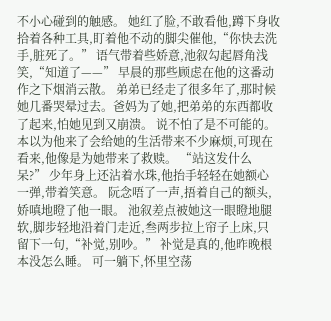不小心碰到的触感。 她红了脸,不敢看他,蹲下身收拾着各种工具,盯着他不动的脚尖催他,“你快去洗手,脏死了。” 语气带着些娇意,池叙勾起唇角浅笑,“知道了——” 早晨的那些顾虑在他的这番动作之下烟消云散。 弟弟已经走了很多年了,那时候她几番哭晕过去。爸妈为了她,把弟弟的东西都收了起来,怕她见到又崩溃。 说不怕了是不可能的。 本以为他来了会给她的生活带来不少麻烦,可现在看来,他像是为她带来了救赎。 “站这发什么呆?” 少年身上还沾着水珠,他抬手轻轻在她额心一弹,带着笑意。 阮念唔了一声,捂着自己的额头,娇嗔地瞪了他一眼。 池叙差点被她这一眼瞪地腿软,脚步轻地沿着门走近,叁两步拉上帘子上床,只留下一句,“补觉,别吵。” 补觉是真的,他昨晚根本没怎么睡。 可一躺下,怀里空荡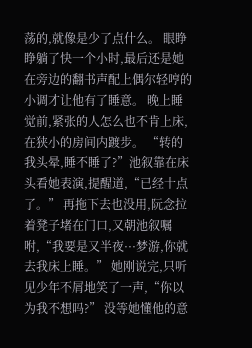荡的,就像是少了点什么。 眼睁睁躺了快一个小时,最后还是她在旁边的翻书声配上偶尔轻哼的小调才让他有了睡意。 晚上睡觉前,紧张的人怎么也不肯上床,在狭小的房间内踱步。 “转的我头晕,睡不睡了?”池叙靠在床头看她表演,提醒道,“已经十点了。” 再拖下去也没用,阮念拉着凳子堵在门口,又朝池叙嘱咐,“我要是又半夜···梦游,你就去我床上睡。” 她刚说完,只听见少年不屑地笑了一声,“你以为我不想吗?” 没等她懂他的意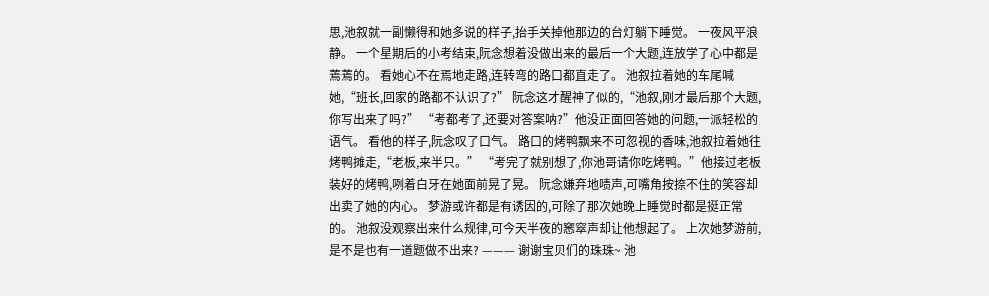思,池叙就一副懒得和她多说的样子,抬手关掉他那边的台灯躺下睡觉。 一夜风平浪静。 一个星期后的小考结束,阮念想着没做出来的最后一个大题,连放学了心中都是蔫蔫的。 看她心不在焉地走路,连转弯的路口都直走了。 池叙拉着她的车尾喊她,“班长,回家的路都不认识了?” 阮念这才醒神了似的,“池叙,刚才最后那个大题,你写出来了吗?” “考都考了,还要对答案呐?”他没正面回答她的问题,一派轻松的语气。 看他的样子,阮念叹了口气。 路口的烤鸭飘来不可忽视的香味,池叙拉着她往烤鸭摊走,“老板,来半只。” “考完了就别想了,你池哥请你吃烤鸭。”他接过老板装好的烤鸭,咧着白牙在她面前晃了晃。 阮念嫌弃地啧声,可嘴角按捺不住的笑容却出卖了她的内心。 梦游或许都是有诱因的,可除了那次她晚上睡觉时都是挺正常的。 池叙没观察出来什么规律,可今天半夜的窸窣声却让他想起了。 上次她梦游前,是不是也有一道题做不出来? ——— 谢谢宝贝们的珠珠~ 池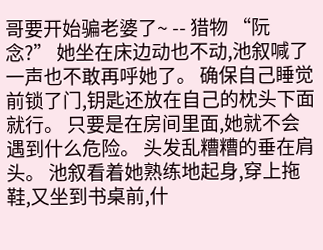哥要开始骗老婆了~ -- 猎物 “阮念?” 她坐在床边动也不动,池叙喊了一声也不敢再呼她了。 确保自己睡觉前锁了门,钥匙还放在自己的枕头下面就行。 只要是在房间里面,她就不会遇到什么危险。 头发乱糟糟的垂在肩头。 池叙看着她熟练地起身,穿上拖鞋,又坐到书桌前,什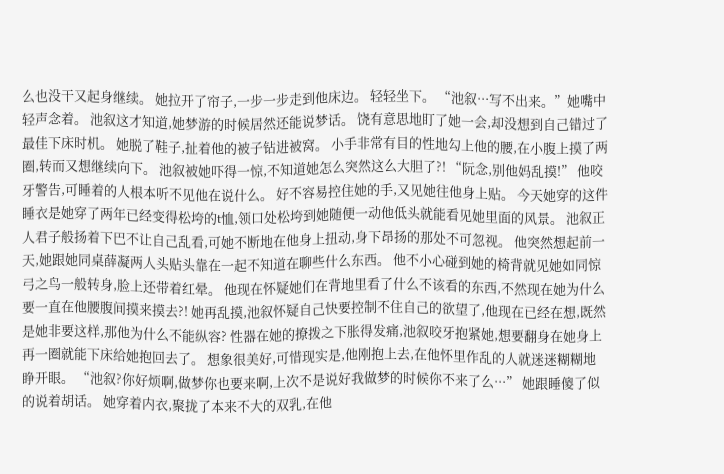么也没干又起身继续。 她拉开了帘子,一步一步走到他床边。 轻轻坐下。 “池叙···写不出来。”她嘴中轻声念着。 池叙这才知道,她梦游的时候居然还能说梦话。 饶有意思地盯了她一会,却没想到自己错过了最佳下床时机。 她脱了鞋子,扯着他的被子钻进被窝。 小手非常有目的性地勾上他的腰,在小腹上摸了两圈,转而又想继续向下。 池叙被她吓得一惊,不知道她怎么突然这么大胆了?! “阮念,别他妈乱摸!” 他咬牙警告,可睡着的人根本听不见他在说什么。 好不容易控住她的手,又见她往他身上贴。 今天她穿的这件睡衣是她穿了两年已经变得松垮的t恤,领口处松垮到她随便一动他低头就能看见她里面的风景。 池叙正人君子般扬着下巴不让自己乱看,可她不断地在他身上扭动,身下昂扬的那处不可忽视。 他突然想起前一天,她跟她同桌薛凝两人头贴头靠在一起不知道在聊些什么东西。 他不小心碰到她的椅背就见她如同惊弓之鸟一般转身,脸上还带着红晕。 他现在怀疑她们在背地里看了什么不该看的东西,不然现在她为什么要一直在他腰腹间摸来摸去?! 她再乱摸,池叙怀疑自己快要控制不住自己的欲望了,他现在已经在想,既然是她非要这样,那他为什么不能纵容? 性器在她的撩拨之下胀得发痛,池叙咬牙抱紧她,想要翻身在她身上再一圈就能下床给她抱回去了。 想象很美好,可惜现实是,他刚抱上去,在他怀里作乱的人就迷迷糊糊地睁开眼。 “池叙?你好烦啊,做梦你也要来啊,上次不是说好我做梦的时候你不来了么···” 她跟睡傻了似的说着胡话。 她穿着内衣,聚拢了本来不大的双乳,在他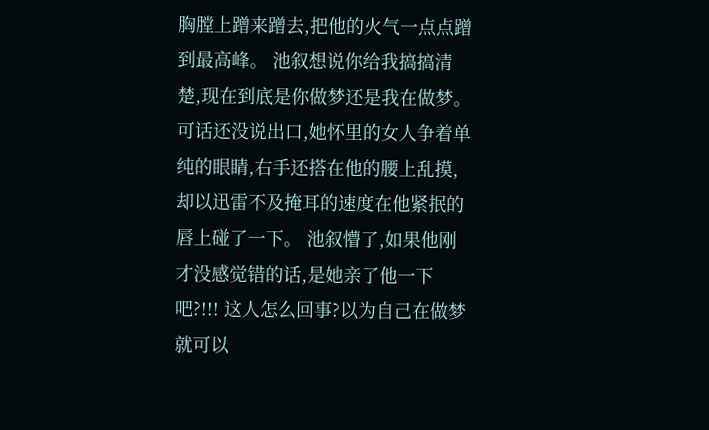胸膛上蹭来蹭去,把他的火气一点点蹭到最高峰。 池叙想说你给我搞搞清楚,现在到底是你做梦还是我在做梦。 可话还没说出口,她怀里的女人争着单纯的眼睛,右手还搭在他的腰上乱摸,却以迅雷不及掩耳的速度在他紧抿的唇上碰了一下。 池叙懵了,如果他刚才没感觉错的话,是她亲了他一下吧?!!! 这人怎么回事?以为自己在做梦就可以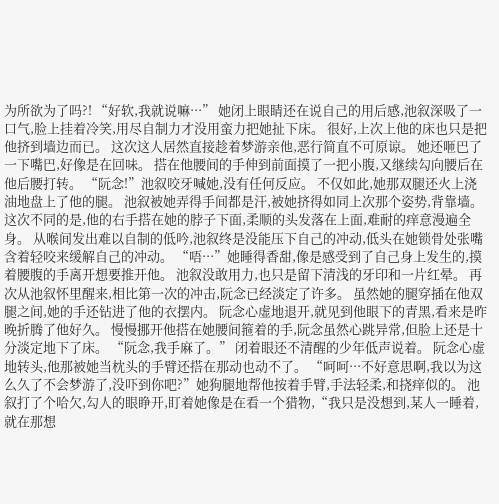为所欲为了吗?! “好软,我就说嘛···” 她闭上眼睛还在说自己的用后感,池叙深吸了一口气,脸上挂着冷笑,用尽自制力才没用蛮力把她扯下床。 很好,上次上他的床也只是把他挤到墙边而已。 这次这人居然直接趁着梦游亲他,恶行简直不可原谅。 她还咂巴了一下嘴巴,好像是在回味。 搭在他腰间的手伸到前面摸了一把小腹,又继续勾向腰后在他后腰打转。 “阮念!”池叙咬牙喊她,没有任何反应。 不仅如此,她那双腿还火上浇油地盘上了他的腿。 池叙被她弄得手间都是汗,被她挤得如同上次那个姿势,背靠墙。 这次不同的是,他的右手搭在她的脖子下面,柔顺的头发落在上面,难耐的痒意漫遍全身。 从喉间发出难以自制的低吟,池叙终是没能压下自己的冲动,低头在她锁骨处张嘴含着轻咬来缓解自己的冲动。 “唔···”她睡得香甜,像是感受到了自己身上发生的,摸着腰腹的手离开想要推开他。 池叙没敢用力,也只是留下清浅的牙印和一片红晕。 再次从池叙怀里醒来,相比第一次的冲击,阮念已经淡定了许多。 虽然她的腿穿插在他双腿之间,她的手还钻进了他的衣摆内。 阮念心虚地退开,就见到他眼下的青黑,看来是昨晚折腾了他好久。 慢慢挪开他搭在她腰间箍着的手,阮念虽然心跳异常,但脸上还是十分淡定地下了床。 “阮念,我手麻了。” 闭着眼还不清醒的少年低声说着。 阮念心虚地转头,他那被她当枕头的手臂还搭在那动也动不了。 “呵呵···不好意思啊,我以为这么久了不会梦游了,没吓到你吧?”她狗腿地帮他按着手臂,手法轻柔,和挠痒似的。 池叙打了个哈欠,勾人的眼睁开,盯着她像是在看一个猎物,“我只是没想到,某人一睡着,就在那想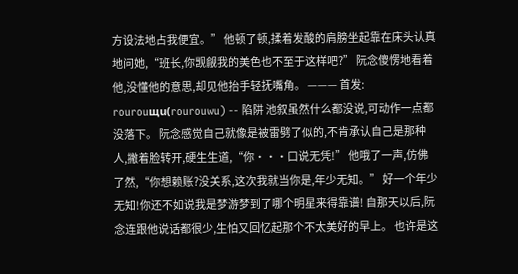方设法地占我便宜。” 他顿了顿,揉着发酸的肩膀坐起靠在床头认真地问她,“班长,你觊觎我的美色也不至于这样吧?” 阮念傻愣地看着他,没懂他的意思,却见他抬手轻抚嘴角。 ——— 首发: rourouщu(rourouwu) -- 陷阱 池叙虽然什么都没说,可动作一点都没落下。 阮念感觉自己就像是被雷劈了似的,不肯承认自己是那种人,撇着脸转开,硬生生道,“你···口说无凭!” 他哦了一声,仿佛了然,“你想赖账?没关系,这次我就当你是,年少无知。” 好一个年少无知!你还不如说我是梦游梦到了哪个明星来得靠谱! 自那天以后,阮念连跟他说话都很少,生怕又回忆起那个不太美好的早上。 也许是这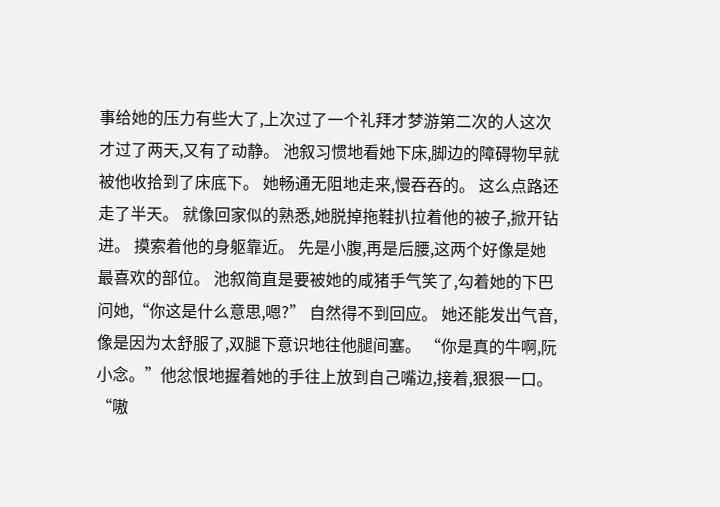事给她的压力有些大了,上次过了一个礼拜才梦游第二次的人这次才过了两天,又有了动静。 池叙习惯地看她下床,脚边的障碍物早就被他收拾到了床底下。 她畅通无阻地走来,慢吞吞的。 这么点路还走了半天。 就像回家似的熟悉,她脱掉拖鞋扒拉着他的被子,掀开钻进。 摸索着他的身躯靠近。 先是小腹,再是后腰,这两个好像是她最喜欢的部位。 池叙简直是要被她的咸猪手气笑了,勾着她的下巴问她,“你这是什么意思,嗯?” 自然得不到回应。 她还能发出气音,像是因为太舒服了,双腿下意识地往他腿间塞。 “你是真的牛啊,阮小念。”他忿恨地握着她的手往上放到自己嘴边,接着,狠狠一口。 “嗷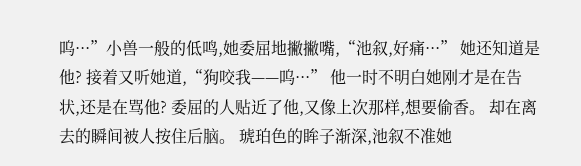呜···”小兽一般的低鸣,她委屈地撇撇嘴,“池叙,好痛···” 她还知道是他? 接着又听她道,“狗咬我——呜···” 他一时不明白她刚才是在告状,还是在骂他? 委屈的人贴近了他,又像上次那样,想要偷香。 却在离去的瞬间被人按住后脑。 琥珀色的眸子渐深,池叙不准她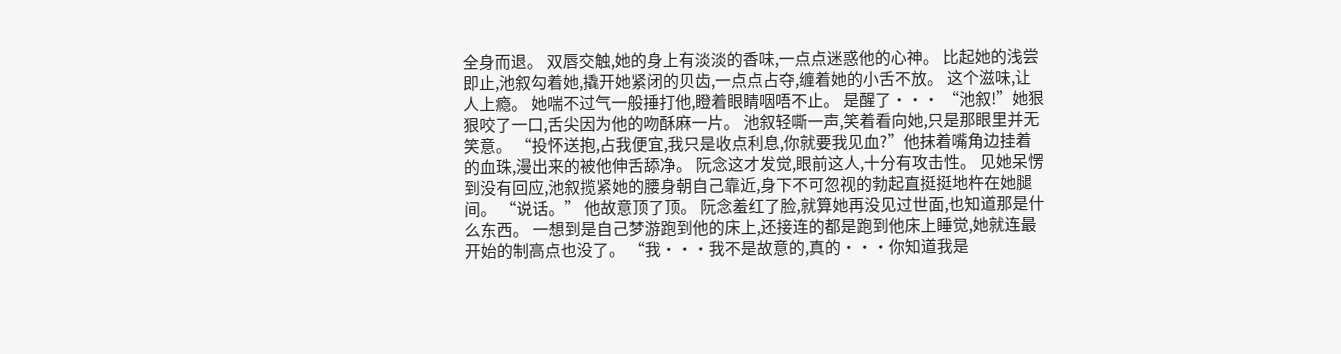全身而退。 双唇交触,她的身上有淡淡的香味,一点点迷惑他的心神。 比起她的浅尝即止,池叙勾着她,撬开她紧闭的贝齿,一点点占夺,缠着她的小舌不放。 这个滋味,让人上瘾。 她喘不过气一般捶打他,瞪着眼睛咽唔不止。 是醒了··· “池叙!”她狠狠咬了一口,舌尖因为他的吻酥麻一片。 池叙轻嘶一声,笑着看向她,只是那眼里并无笑意。 “投怀送抱,占我便宜,我只是收点利息,你就要我见血?”他抹着嘴角边挂着的血珠,漫出来的被他伸舌舔净。 阮念这才发觉,眼前这人,十分有攻击性。 见她呆愣到没有回应,池叙揽紧她的腰身朝自己靠近,身下不可忽视的勃起直挺挺地杵在她腿间。 “说话。” 他故意顶了顶。 阮念羞红了脸,就算她再没见过世面,也知道那是什么东西。 一想到是自己梦游跑到他的床上,还接连的都是跑到他床上睡觉,她就连最开始的制高点也没了。 “我···我不是故意的,真的···你知道我是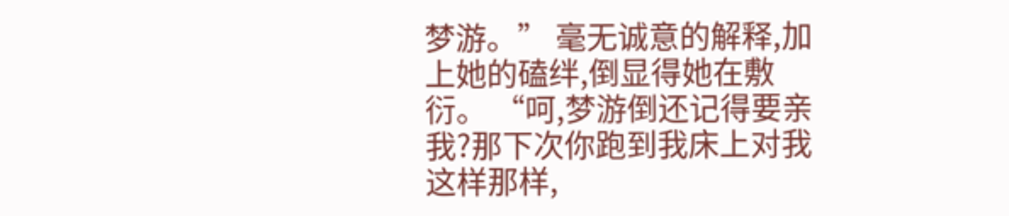梦游。” 毫无诚意的解释,加上她的磕绊,倒显得她在敷衍。 “呵,梦游倒还记得要亲我?那下次你跑到我床上对我这样那样,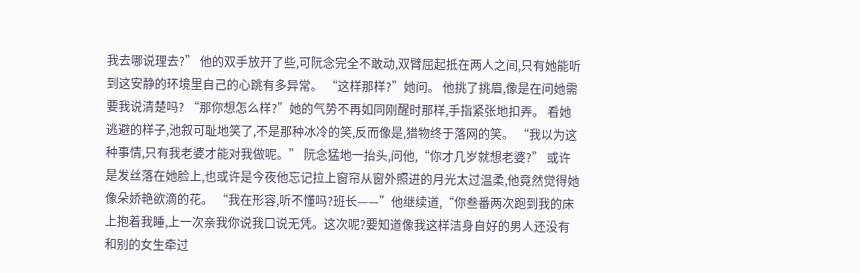我去哪说理去?” 他的双手放开了些,可阮念完全不敢动,双臂屈起抵在两人之间,只有她能听到这安静的环境里自己的心跳有多异常。 “这样那样?”她问。 他挑了挑眉,像是在问她需要我说清楚吗? “那你想怎么样?”她的气势不再如同刚醒时那样,手指紧张地扣弄。 看她逃避的样子,池叙可耻地笑了,不是那种冰冷的笑,反而像是,猎物终于落网的笑。 “我以为这种事情,只有我老婆才能对我做呢。” 阮念猛地一抬头,问他,“你才几岁就想老婆?” 或许是发丝落在她脸上,也或许是今夜他忘记拉上窗帘从窗外照进的月光太过温柔,他竟然觉得她像朵娇艳欲滴的花。 “我在形容,听不懂吗?班长——”他继续道,“你叁番两次跑到我的床上抱着我睡,上一次亲我你说我口说无凭。这次呢?要知道像我这样洁身自好的男人还没有和别的女生牵过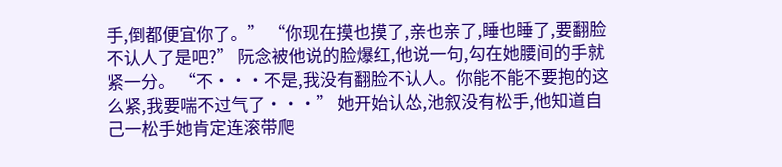手,倒都便宜你了。” “你现在摸也摸了,亲也亲了,睡也睡了,要翻脸不认人了是吧?” 阮念被他说的脸爆红,他说一句,勾在她腰间的手就紧一分。 “不···不是,我没有翻脸不认人。你能不能不要抱的这么紧,我要喘不过气了···” 她开始认怂,池叙没有松手,他知道自己一松手她肯定连滚带爬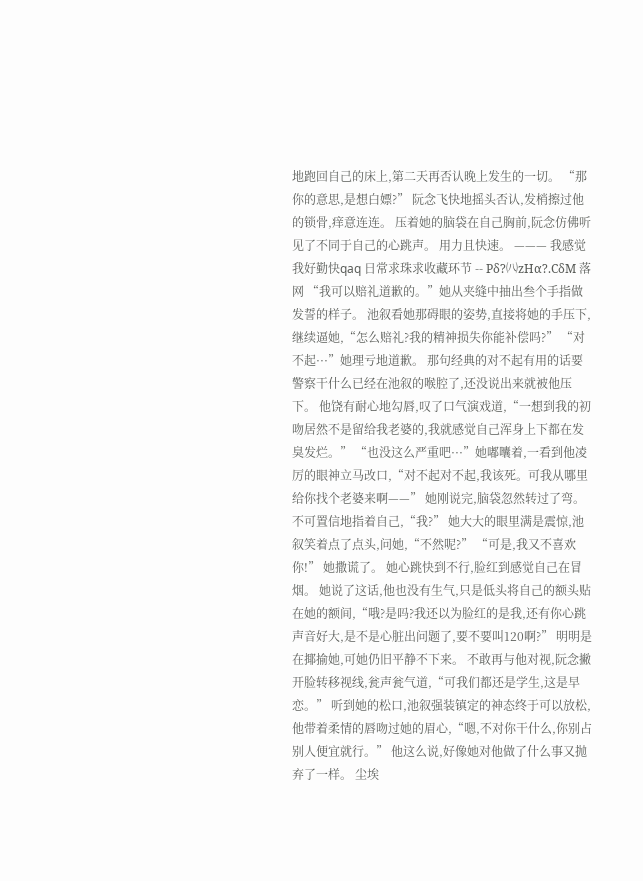地跑回自己的床上,第二天再否认晚上发生的一切。 “那你的意思,是想白嫖?” 阮念飞快地摇头否认,发梢擦过他的锁骨,痒意连连。 压着她的脑袋在自己胸前,阮念仿佛听见了不同于自己的心跳声。 用力且快速。 ——— 我感觉我好勤快qaq 日常求珠求收藏环节 -- Ρδ?㈧zHα?.CδM 落网 “我可以赔礼道歉的。”她从夹缝中抽出叁个手指做发誓的样子。 池叙看她那碍眼的姿势,直接将她的手压下,继续逼她,“怎么赔礼?我的精神损失你能补偿吗?” “对不起···”她理亏地道歉。 那句经典的对不起有用的话要警察干什么已经在池叙的喉腔了,还没说出来就被他压下。 他饶有耐心地勾唇,叹了口气演戏道,“一想到我的初吻居然不是留给我老婆的,我就感觉自己浑身上下都在发臭发烂。” “也没这么严重吧···”她嘟囔着,一看到他凌厉的眼神立马改口,“对不起对不起,我该死。可我从哪里给你找个老婆来啊——” 她刚说完,脑袋忽然转过了弯。 不可置信地指着自己,“我?” 她大大的眼里满是震惊,池叙笑着点了点头,问她,“不然呢?” “可是,我又不喜欢你!” 她撒谎了。 她心跳快到不行,脸红到感觉自己在冒烟。 她说了这话,他也没有生气,只是低头将自己的额头贴在她的额间,“哦?是吗?我还以为脸红的是我,还有你心跳声音好大,是不是心脏出问题了,要不要叫120啊?” 明明是在揶揄她,可她仍旧平静不下来。 不敢再与他对视,阮念撇开脸转移视线,瓮声瓮气道,“可我们都还是学生,这是早恋。” 听到她的松口,池叙强装镇定的神态终于可以放松,他带着柔情的唇吻过她的眉心,“嗯,不对你干什么,你别占别人便宜就行。” 他这么说,好像她对他做了什么事又抛弃了一样。 尘埃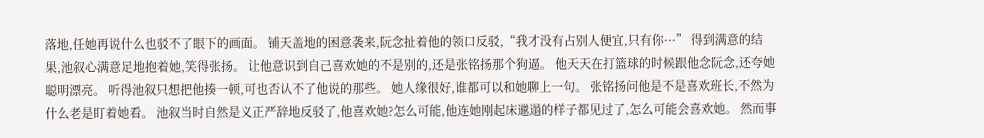落地,任她再说什么也驳不了眼下的画面。 铺天盖地的困意袭来,阮念扯着他的领口反驳,“我才没有占别人便宜,只有你···” 得到满意的结果,池叙心满意足地抱着她,笑得张扬。 让他意识到自己喜欢她的不是别的,还是张铭扬那个狗逼。 他天天在打篮球的时候跟他念阮念,还夸她聪明漂亮。 听得池叙只想把他揍一顿,可也否认不了他说的那些。 她人缘很好,谁都可以和她聊上一句。 张铭扬问他是不是喜欢班长,不然为什么老是盯着她看。 池叙当时自然是义正严辞地反驳了,他喜欢她?怎么可能,他连她刚起床邋遢的样子都见过了,怎么可能会喜欢她。 然而事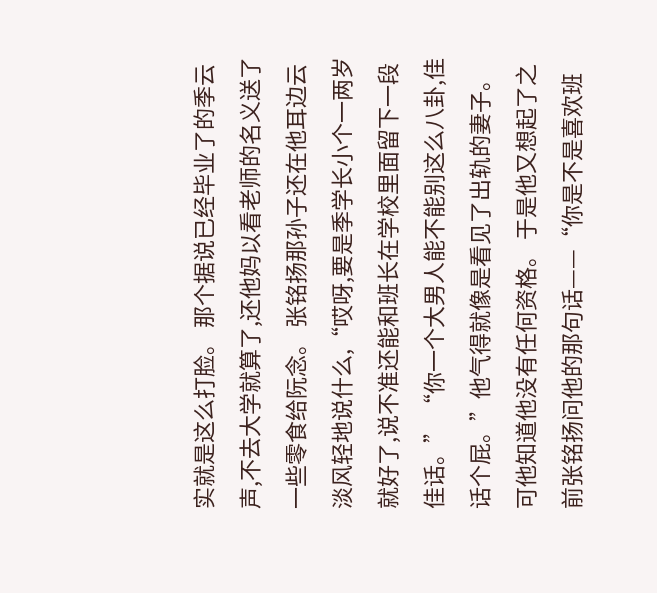实就是这么打脸。 那个据说已经毕业了的季云声,不去大学就算了,还他妈以看老师的名义送了一些零食给阮念。 张铭扬那孙子还在他耳边云淡风轻地说什么,“哎呀,要是季学长小个一两岁就好了,说不准还能和班长在学校里面留下一段佳话。” “你一个大男人能不能别这么八卦,佳话个屁。”他气得就像是看见了出轨的妻子。 可他知道他没有任何资格。 于是他又想起了之前张铭扬问他的那句话——“你是不是喜欢班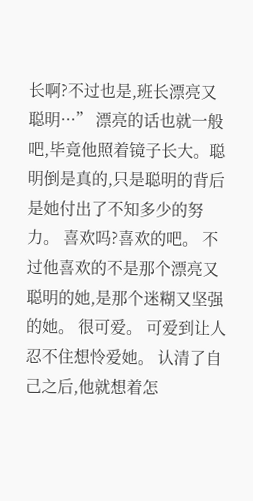长啊?不过也是,班长漂亮又聪明···” 漂亮的话也就一般吧,毕竟他照着镜子长大。聪明倒是真的,只是聪明的背后是她付出了不知多少的努力。 喜欢吗?喜欢的吧。 不过他喜欢的不是那个漂亮又聪明的她,是那个迷糊又坚强的她。 很可爱。 可爱到让人忍不住想怜爱她。 认清了自己之后,他就想着怎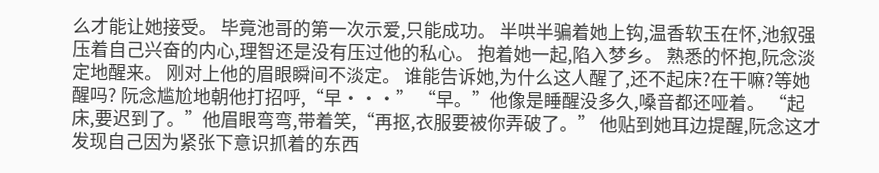么才能让她接受。 毕竟池哥的第一次示爱,只能成功。 半哄半骗着她上钩,温香软玉在怀,池叙强压着自己兴奋的内心,理智还是没有压过他的私心。 抱着她一起,陷入梦乡。 熟悉的怀抱,阮念淡定地醒来。 刚对上他的眉眼瞬间不淡定。 谁能告诉她,为什么这人醒了,还不起床?在干嘛?等她醒吗? 阮念尴尬地朝他打招呼,“早···” “早。”他像是睡醒没多久,嗓音都还哑着。 “起床,要迟到了。”他眉眼弯弯,带着笑,“再抠,衣服要被你弄破了。” 他贴到她耳边提醒,阮念这才发现自己因为紧张下意识抓着的东西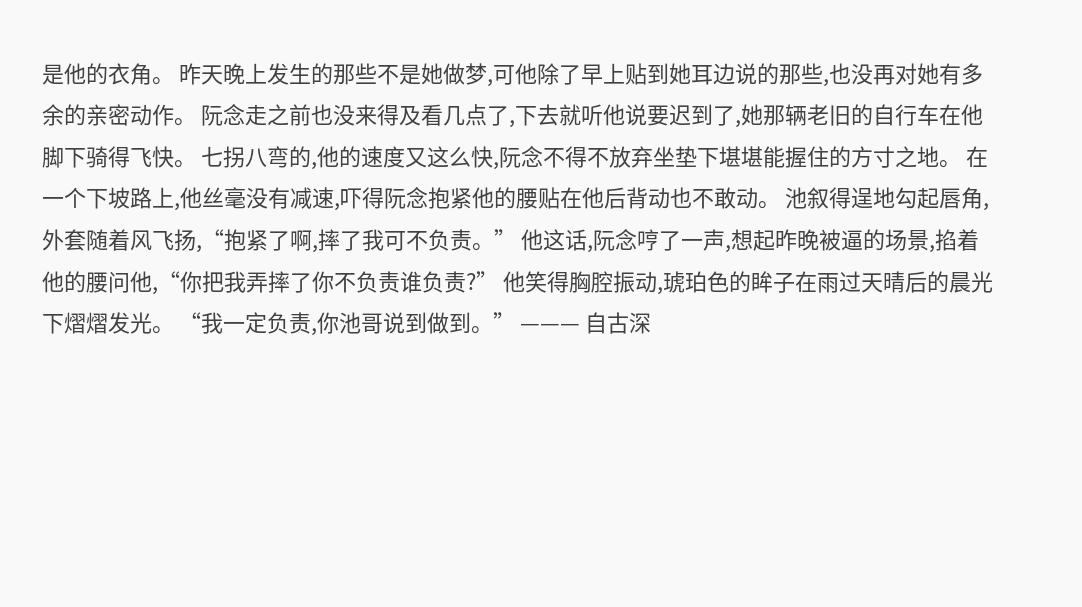是他的衣角。 昨天晚上发生的那些不是她做梦,可他除了早上贴到她耳边说的那些,也没再对她有多余的亲密动作。 阮念走之前也没来得及看几点了,下去就听他说要迟到了,她那辆老旧的自行车在他脚下骑得飞快。 七拐八弯的,他的速度又这么快,阮念不得不放弃坐垫下堪堪能握住的方寸之地。 在一个下坡路上,他丝毫没有减速,吓得阮念抱紧他的腰贴在他后背动也不敢动。 池叙得逞地勾起唇角,外套随着风飞扬,“抱紧了啊,摔了我可不负责。” 他这话,阮念哼了一声,想起昨晚被逼的场景,掐着他的腰问他,“你把我弄摔了你不负责谁负责?” 他笑得胸腔振动,琥珀色的眸子在雨过天晴后的晨光下熠熠发光。 “我一定负责,你池哥说到做到。” ——— 自古深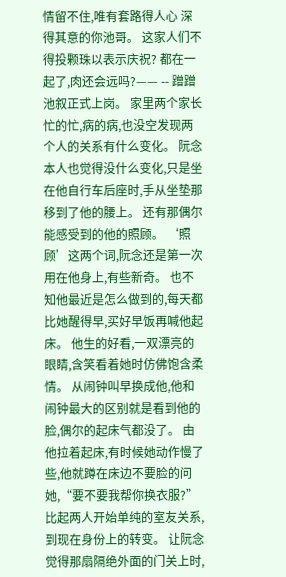情留不住,唯有套路得人心 深得其意的你池哥。 这家人们不得投颗珠以表示庆祝? 都在一起了,肉还会远吗?—— -- 蹭蹭 池叙正式上岗。 家里两个家长忙的忙,病的病,也没空发现两个人的关系有什么变化。 阮念本人也觉得没什么变化,只是坐在他自行车后座时,手从坐垫那移到了他的腰上。 还有那偶尔能感受到的他的照顾。 ‘照顾’这两个词,阮念还是第一次用在他身上,有些新奇。 也不知他最近是怎么做到的,每天都比她醒得早,买好早饭再喊他起床。 他生的好看,一双漂亮的眼睛,含笑看着她时仿佛饱含柔情。 从闹钟叫早换成他,他和闹钟最大的区别就是看到他的脸,偶尔的起床气都没了。 由他拉着起床,有时候她动作慢了些,他就蹲在床边不要脸的问她,“要不要我帮你换衣服?” 比起两人开始单纯的室友关系,到现在身份上的转变。 让阮念觉得那扇隔绝外面的门关上时,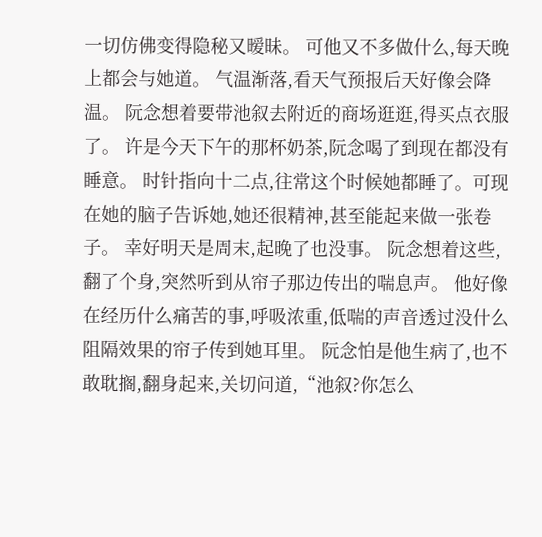一切仿佛变得隐秘又暧昧。 可他又不多做什么,每天晚上都会与她道。 气温渐落,看天气预报后天好像会降温。 阮念想着要带池叙去附近的商场逛逛,得买点衣服了。 许是今天下午的那杯奶茶,阮念喝了到现在都没有睡意。 时针指向十二点,往常这个时候她都睡了。可现在她的脑子告诉她,她还很精神,甚至能起来做一张卷子。 幸好明天是周末,起晚了也没事。 阮念想着这些,翻了个身,突然听到从帘子那边传出的喘息声。 他好像在经历什么痛苦的事,呼吸浓重,低喘的声音透过没什么阻隔效果的帘子传到她耳里。 阮念怕是他生病了,也不敢耽搁,翻身起来,关切问道,“池叙?你怎么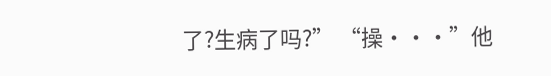了?生病了吗?” “操···”他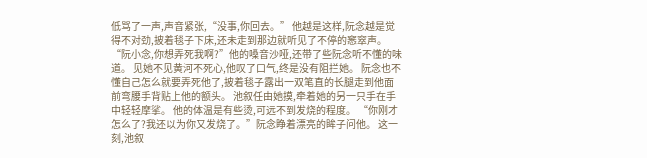低骂了一声,声音紧张,“没事,你回去。” 他越是这样,阮念越是觉得不对劲,披着毯子下床,还未走到那边就听见了不停的窸窣声。 “阮小念,你想弄死我啊?”他的嗓音沙哑,还带了些阮念听不懂的味道。 见她不见黄河不死心,他叹了口气,终是没有阻拦她。 阮念也不懂自己怎么就要弄死他了,披着毯子露出一双笔直的长腿走到他面前弯腰手背贴上他的额头。 池叙任由她摸,牵着她的另一只手在手中轻轻摩挲。 他的体温是有些烫,可远不到发烧的程度。 “你刚才怎么了?我还以为你又发烧了。”阮念睁着漂亮的眸子问他。 这一刻,池叙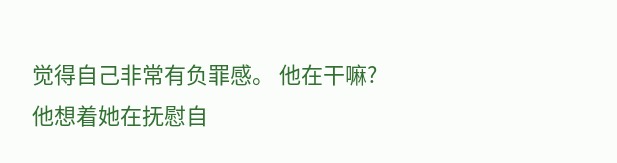觉得自己非常有负罪感。 他在干嘛?他想着她在抚慰自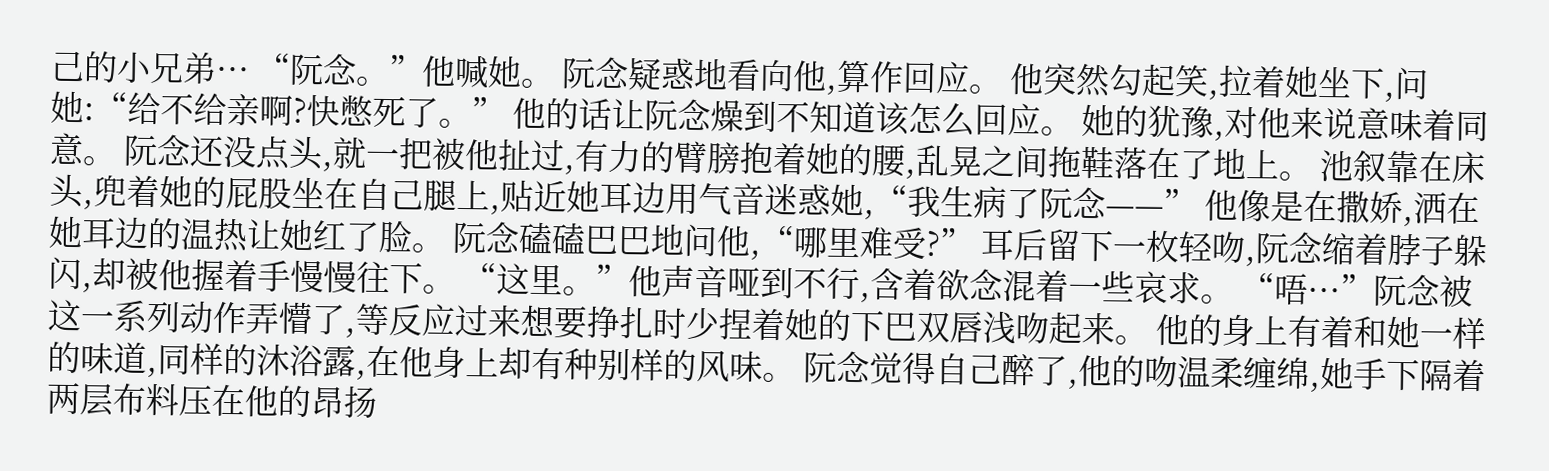己的小兄弟··· “阮念。”他喊她。 阮念疑惑地看向他,算作回应。 他突然勾起笑,拉着她坐下,问她:“给不给亲啊?快憋死了。” 他的话让阮念燥到不知道该怎么回应。 她的犹豫,对他来说意味着同意。 阮念还没点头,就一把被他扯过,有力的臂膀抱着她的腰,乱晃之间拖鞋落在了地上。 池叙靠在床头,兜着她的屁股坐在自己腿上,贴近她耳边用气音迷惑她,“我生病了阮念——” 他像是在撒娇,洒在她耳边的温热让她红了脸。 阮念磕磕巴巴地问他,“哪里难受?” 耳后留下一枚轻吻,阮念缩着脖子躲闪,却被他握着手慢慢往下。 “这里。”他声音哑到不行,含着欲念混着一些哀求。 “唔···”阮念被这一系列动作弄懵了,等反应过来想要挣扎时少捏着她的下巴双唇浅吻起来。 他的身上有着和她一样的味道,同样的沐浴露,在他身上却有种别样的风味。 阮念觉得自己醉了,他的吻温柔缠绵,她手下隔着两层布料压在他的昂扬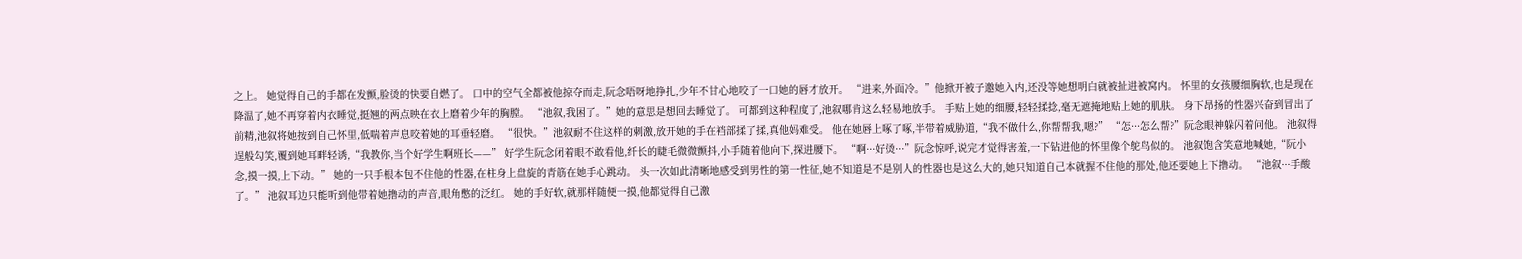之上。 她觉得自己的手都在发颤,脸烫的快要自燃了。 口中的空气全都被他掠夺而走,阮念唔呀地挣扎,少年不甘心地咬了一口她的唇才放开。 “进来,外面冷。”他掀开被子邀她入内,还没等她想明白就被扯进被窝内。 怀里的女孩腰细胸软,也是现在降温了,她不再穿着内衣睡觉,挺翘的两点映在衣上磨着少年的胸膛。 “池叙,我困了。”她的意思是想回去睡觉了。 可都到这种程度了,池叙哪肯这么轻易地放手。 手贴上她的细腰,轻轻揉捻,毫无遮掩地贴上她的肌肤。 身下昂扬的性器兴奋到冒出了前精,池叙将她按到自己怀里,低喘着声息咬着她的耳垂轻磨。 “很快。”池叙耐不住这样的刺激,放开她的手在裆部揉了揉,真他妈难受。 他在她唇上啄了啄,半带着威胁道,“我不做什么,你帮帮我,嗯?” “怎···怎么帮?”阮念眼神躲闪着问他。 池叙得逞般勾笑,覆到她耳畔轻诱,“我教你,当个好学生啊班长——” 好学生阮念闭着眼不敢看他,纤长的睫毛微微颤抖,小手随着他向下,探进腰下。 “啊···好烫···”阮念惊呼,说完才觉得害羞,一下钻进他的怀里像个鸵鸟似的。 池叙饱含笑意地喊她,“阮小念,摸一摸,上下动。” 她的一只手根本包不住他的性器,在柱身上盘旋的青筋在她手心跳动。 头一次如此清晰地感受到男性的第一性征,她不知道是不是别人的性器也是这么大的,她只知道自己本就握不住他的那处,他还要她上下撸动。 “池叙···手酸了。” 池叙耳边只能听到他带着她撸动的声音,眼角憋的泛红。 她的手好软,就那样随便一摸,他都觉得自己激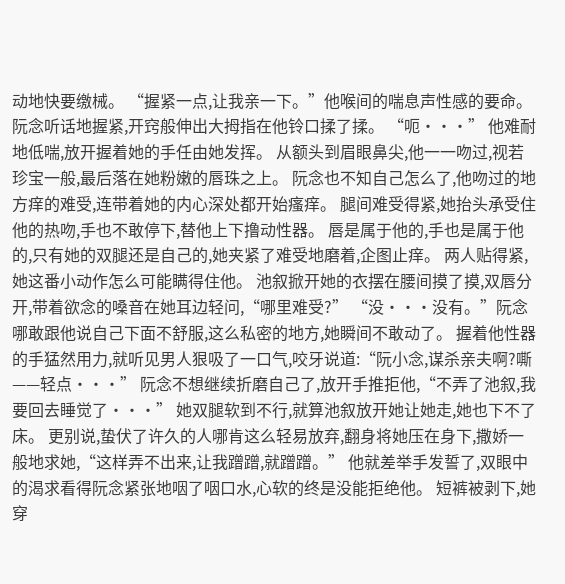动地快要缴械。 “握紧一点,让我亲一下。”他喉间的喘息声性感的要命。 阮念听话地握紧,开窍般伸出大拇指在他铃口揉了揉。 “呃···” 他难耐地低喘,放开握着她的手任由她发挥。 从额头到眉眼鼻尖,他一一吻过,视若珍宝一般,最后落在她粉嫩的唇珠之上。 阮念也不知自己怎么了,他吻过的地方痒的难受,连带着她的内心深处都开始瘙痒。 腿间难受得紧,她抬头承受住他的热吻,手也不敢停下,替他上下撸动性器。 唇是属于他的,手也是属于他的,只有她的双腿还是自己的,她夹紧了难受地磨着,企图止痒。 两人贴得紧,她这番小动作怎么可能瞒得住他。 池叙掀开她的衣摆在腰间摸了摸,双唇分开,带着欲念的嗓音在她耳边轻问,“哪里难受?” “没···没有。”阮念哪敢跟他说自己下面不舒服,这么私密的地方,她瞬间不敢动了。 握着他性器的手猛然用力,就听见男人狠吸了一口气,咬牙说道:“阮小念,谋杀亲夫啊?嘶——轻点···” 阮念不想继续折磨自己了,放开手推拒他,“不弄了池叙,我要回去睡觉了···” 她双腿软到不行,就算池叙放开她让她走,她也下不了床。 更别说,蛰伏了许久的人哪肯这么轻易放弃,翻身将她压在身下,撒娇一般地求她,“这样弄不出来,让我蹭蹭,就蹭蹭。” 他就差举手发誓了,双眼中的渴求看得阮念紧张地咽了咽口水,心软的终是没能拒绝他。 短裤被剥下,她穿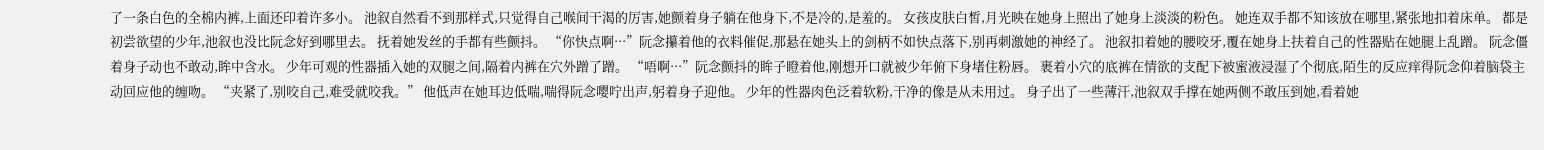了一条白色的全棉内裤,上面还印着许多小。 池叙自然看不到那样式,只觉得自己喉间干渴的厉害,她颤着身子躺在他身下,不是冷的,是羞的。 女孩皮肤白皙,月光映在她身上照出了她身上淡淡的粉色。 她连双手都不知该放在哪里,紧张地扣着床单。 都是初尝欲望的少年,池叙也没比阮念好到哪里去。 抚着她发丝的手都有些颤抖。 “你快点啊···”阮念攥着他的衣料催促,那悬在她头上的剑柄不如快点落下,别再刺激她的神经了。 池叙扣着她的腰咬牙,覆在她身上扶着自己的性器贴在她腿上乱蹭。 阮念僵着身子动也不敢动,眸中含水。 少年可观的性器插入她的双腿之间,隔着内裤在穴外蹭了蹭。 “唔啊···”阮念颤抖的眸子瞪着他,刚想开口就被少年俯下身堵住粉唇。 裹着小穴的底裤在情欲的支配下被蜜液浸湿了个彻底,陌生的反应痒得阮念仰着脑袋主动回应他的缠吻。 “夹紧了,别咬自己,难受就咬我。” 他低声在她耳边低喘,喘得阮念嘤咛出声,躬着身子迎他。 少年的性器肉色泛着软粉,干净的像是从未用过。 身子出了一些薄汗,池叙双手撑在她两侧不敢压到她,看着她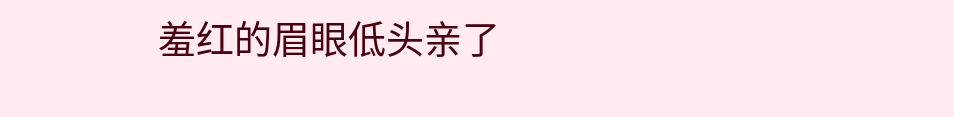羞红的眉眼低头亲了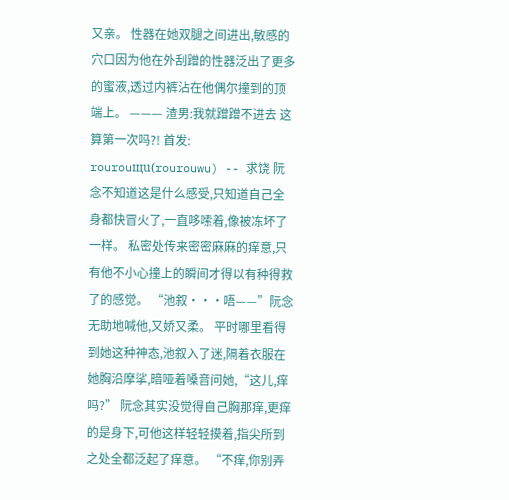又亲。 性器在她双腿之间进出,敏感的穴口因为他在外刮蹭的性器泛出了更多的蜜液,透过内裤沾在他偶尔撞到的顶端上。 ——— 渣男:我就蹭蹭不进去 这算第一次吗?! 首发: rourouщu(rourouwu) -- 求饶 阮念不知道这是什么感受,只知道自己全身都快冒火了,一直哆嗦着,像被冻坏了一样。 私密处传来密密麻麻的痒意,只有他不小心撞上的瞬间才得以有种得救了的感觉。 “池叙···唔——”阮念无助地喊他,又娇又柔。 平时哪里看得到她这种神态,池叙入了迷,隔着衣服在她胸沿摩挲,暗哑着嗓音问她,“这儿,痒吗?” 阮念其实没觉得自己胸那痒,更痒的是身下,可他这样轻轻摸着,指尖所到之处全都泛起了痒意。 “不痒,你别弄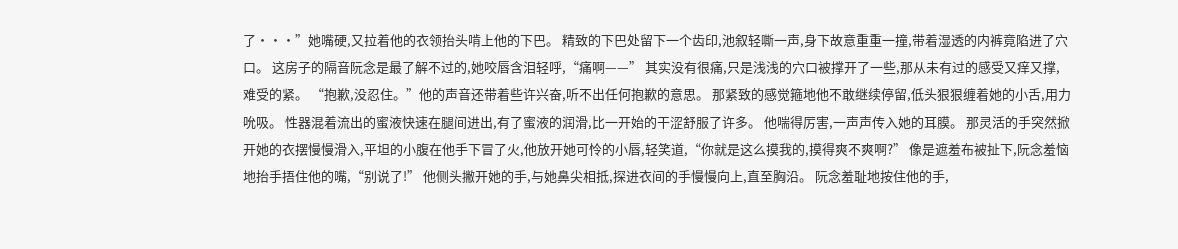了···”她嘴硬,又拉着他的衣领抬头啃上他的下巴。 精致的下巴处留下一个齿印,池叙轻嘶一声,身下故意重重一撞,带着湿透的内裤竟陷进了穴口。 这房子的隔音阮念是最了解不过的,她咬唇含泪轻呼,“痛啊——” 其实没有很痛,只是浅浅的穴口被撑开了一些,那从未有过的感受又痒又撑,难受的紧。 “抱歉,没忍住。”他的声音还带着些许兴奋,听不出任何抱歉的意思。 那紧致的感觉箍地他不敢继续停留,低头狠狠缠着她的小舌,用力吮吸。 性器混着流出的蜜液快速在腿间进出,有了蜜液的润滑,比一开始的干涩舒服了许多。 他喘得厉害,一声声传入她的耳膜。 那灵活的手突然掀开她的衣摆慢慢滑入,平坦的小腹在他手下冒了火,他放开她可怜的小唇,轻笑道,“你就是这么摸我的,摸得爽不爽啊?” 像是遮羞布被扯下,阮念羞恼地抬手捂住他的嘴,“别说了!” 他侧头撇开她的手,与她鼻尖相抵,探进衣间的手慢慢向上,直至胸沿。 阮念羞耻地按住他的手,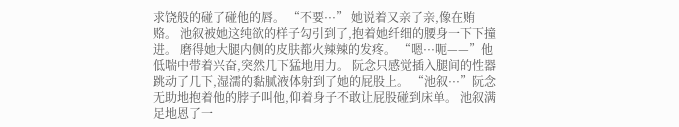求饶般的碰了碰他的唇。 “不要···” 她说着又亲了亲,像在贿赂。 池叙被她这纯欲的样子勾引到了,抱着她纤细的腰身一下下撞进。 磨得她大腿内侧的皮肤都火辣辣的发疼。 “嗯···呃——”他低喘中带着兴奋,突然几下猛地用力。 阮念只感觉插入腿间的性器跳动了几下,湿濡的黏腻液体射到了她的屁股上。 “池叙···”阮念无助地抱着他的脖子叫他,仰着身子不敢让屁股碰到床单。 池叙满足地恩了一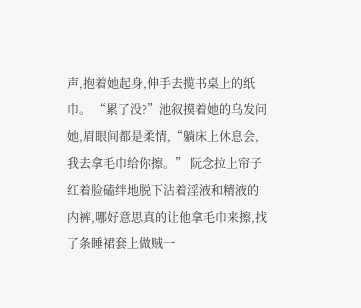声,抱着她起身,伸手去揽书桌上的纸巾。 “累了没?”池叙摸着她的乌发问她,眉眼间都是柔情,“躺床上休息会,我去拿毛巾给你擦。” 阮念拉上帘子红着脸磕绊地脱下沾着淫液和精液的内裤,哪好意思真的让他拿毛巾来擦,找了条睡裙套上做贼一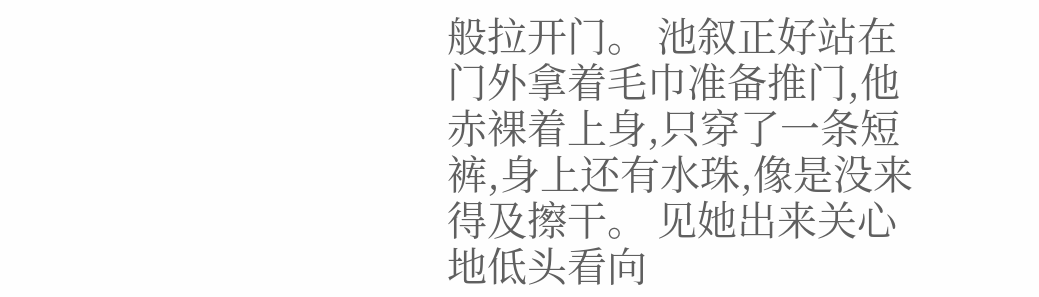般拉开门。 池叙正好站在门外拿着毛巾准备推门,他赤裸着上身,只穿了一条短裤,身上还有水珠,像是没来得及擦干。 见她出来关心地低头看向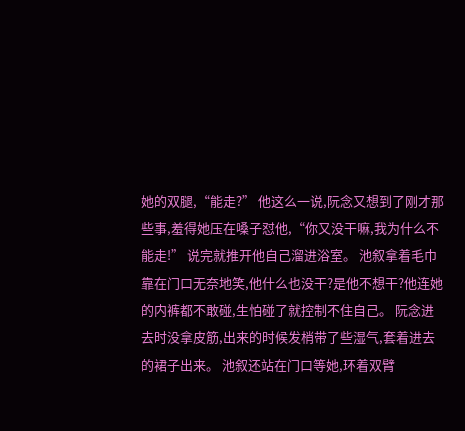她的双腿,“能走?” 他这么一说,阮念又想到了刚才那些事,羞得她压在嗓子怼他,“你又没干嘛,我为什么不能走!” 说完就推开他自己溜进浴室。 池叙拿着毛巾靠在门口无奈地笑,他什么也没干?是他不想干?他连她的内裤都不敢碰,生怕碰了就控制不住自己。 阮念进去时没拿皮筋,出来的时候发梢带了些湿气,套着进去的裙子出来。 池叙还站在门口等她,环着双臂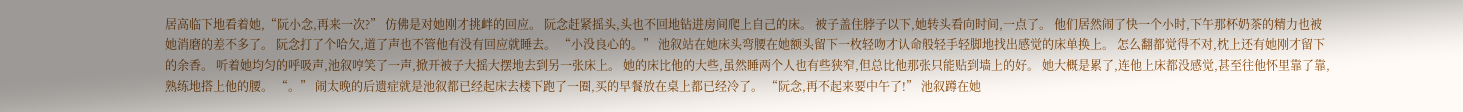居高临下地看着她,“阮小念,再来一次?” 仿佛是对她刚才挑衅的回应。 阮念赶紧摇头,头也不回地钻进房间爬上自己的床。 被子盖住脖子以下,她转头看向时间,一点了。 他们居然闹了快一个小时,下午那杯奶茶的精力也被她消磨的差不多了。 阮念打了个哈欠,道了声也不管他有没有回应就睡去。 “小没良心的。” 池叙站在她床头弯腰在她额头留下一枚轻吻才认命般轻手轻脚地找出感觉的床单换上。 怎么翻都觉得不对,枕上还有她刚才留下的余香。 听着她均匀的呼吸声,池叙哼笑了一声,掀开被子大摇大摆地去到另一张床上。 她的床比他的大些,虽然睡两个人也有些狭窄,但总比他那张只能贴到墙上的好。 她大概是累了,连他上床都没感觉,甚至往他怀里靠了靠,熟练地搭上他的腰。 “。” 闹太晚的后遗症就是池叙都已经起床去楼下跑了一圈,买的早餐放在桌上都已经冷了。 “阮念,再不起来要中午了!” 池叙蹲在她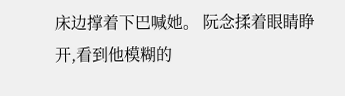床边撑着下巴喊她。 阮念揉着眼睛睁开,看到他模糊的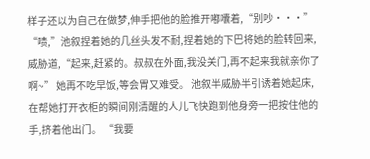样子还以为自己在做梦,伸手把他的脸推开嘟囔着,“别吵···” “啧,”池叙捏着她的几丝头发不耐,捏着她的下巴将她的脸转回来,威胁道,“起来,赶紧的。叔叔在外面,我没关门,再不起来我就亲你了啊~” 她再不吃早饭,等会胃又难受。 池叙半威胁半引诱着她起床,在帮她打开衣柜的瞬间刚清醒的人儿飞快跑到他身旁一把按住他的手,挤着他出门。 “我要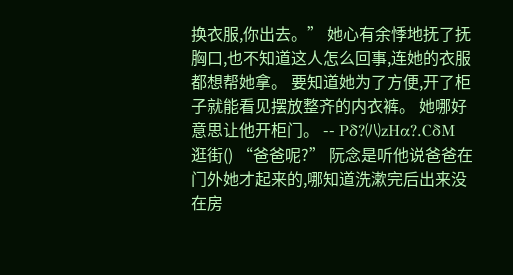换衣服,你出去。” 她心有余悸地抚了抚胸口,也不知道这人怎么回事,连她的衣服都想帮她拿。 要知道她为了方便,开了柜子就能看见摆放整齐的内衣裤。 她哪好意思让他开柜门。 -- Ρδ?㈧zHα?.CδM 逛街() “爸爸呢?” 阮念是听他说爸爸在门外她才起来的,哪知道洗漱完后出来没在房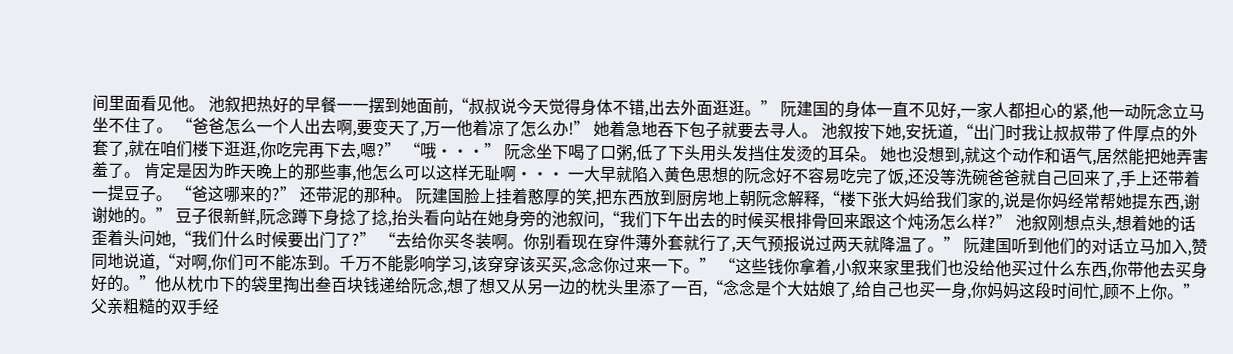间里面看见他。 池叙把热好的早餐一一摆到她面前,“叔叔说今天觉得身体不错,出去外面逛逛。” 阮建国的身体一直不见好,一家人都担心的紧,他一动阮念立马坐不住了。 “爸爸怎么一个人出去啊,要变天了,万一他着凉了怎么办!” 她着急地吞下包子就要去寻人。 池叙按下她,安抚道,“出门时我让叔叔带了件厚点的外套了,就在咱们楼下逛逛,你吃完再下去,嗯?” “哦···” 阮念坐下喝了口粥,低了下头用头发挡住发烫的耳朵。 她也没想到,就这个动作和语气,居然能把她弄害羞了。 肯定是因为昨天晚上的那些事,他怎么可以这样无耻啊··· 一大早就陷入黄色思想的阮念好不容易吃完了饭,还没等洗碗爸爸就自己回来了,手上还带着一提豆子。 “爸这哪来的?” 还带泥的那种。 阮建国脸上挂着憨厚的笑,把东西放到厨房地上朝阮念解释,“楼下张大妈给我们家的,说是你妈经常帮她提东西,谢谢她的。” 豆子很新鲜,阮念蹲下身捻了捻,抬头看向站在她身旁的池叙问,“我们下午出去的时候买根排骨回来跟这个炖汤怎么样?” 池叙刚想点头,想着她的话歪着头问她,“我们什么时候要出门了?” “去给你买冬装啊。你别看现在穿件薄外套就行了,天气预报说过两天就降温了。” 阮建国听到他们的对话立马加入,赞同地说道,“对啊,你们可不能冻到。千万不能影响学习,该穿穿该买买,念念你过来一下。” “这些钱你拿着,小叙来家里我们也没给他买过什么东西,你带他去买身好的。”他从枕巾下的袋里掏出叁百块钱递给阮念,想了想又从另一边的枕头里添了一百,“念念是个大姑娘了,给自己也买一身,你妈妈这段时间忙,顾不上你。” 父亲粗糙的双手经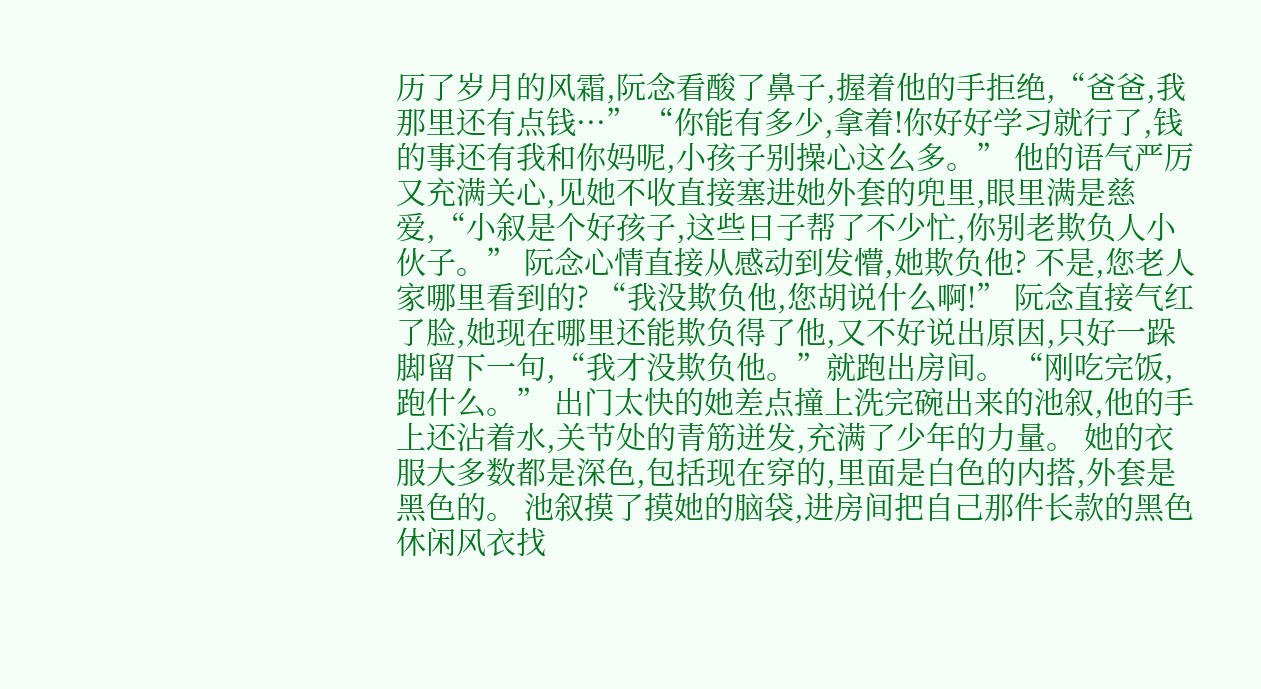历了岁月的风霜,阮念看酸了鼻子,握着他的手拒绝,“爸爸,我那里还有点钱···” “你能有多少,拿着!你好好学习就行了,钱的事还有我和你妈呢,小孩子别操心这么多。” 他的语气严厉又充满关心,见她不收直接塞进她外套的兜里,眼里满是慈爱,“小叙是个好孩子,这些日子帮了不少忙,你别老欺负人小伙子。” 阮念心情直接从感动到发懵,她欺负他? 不是,您老人家哪里看到的? “我没欺负他,您胡说什么啊!” 阮念直接气红了脸,她现在哪里还能欺负得了他,又不好说出原因,只好一跺脚留下一句,“我才没欺负他。”就跑出房间。 “刚吃完饭,跑什么。” 出门太快的她差点撞上洗完碗出来的池叙,他的手上还沾着水,关节处的青筋迸发,充满了少年的力量。 她的衣服大多数都是深色,包括现在穿的,里面是白色的内搭,外套是黑色的。 池叙摸了摸她的脑袋,进房间把自己那件长款的黑色休闲风衣找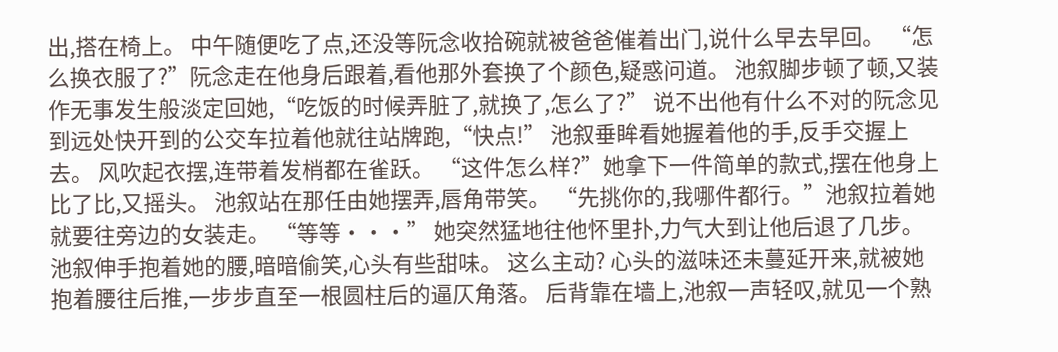出,搭在椅上。 中午随便吃了点,还没等阮念收拾碗就被爸爸催着出门,说什么早去早回。 “怎么换衣服了?”阮念走在他身后跟着,看他那外套换了个颜色,疑惑问道。 池叙脚步顿了顿,又装作无事发生般淡定回她,“吃饭的时候弄脏了,就换了,怎么了?” 说不出他有什么不对的阮念见到远处快开到的公交车拉着他就往站牌跑,“快点!” 池叙垂眸看她握着他的手,反手交握上去。 风吹起衣摆,连带着发梢都在雀跃。 “这件怎么样?”她拿下一件简单的款式,摆在他身上比了比,又摇头。 池叙站在那任由她摆弄,唇角带笑。 “先挑你的,我哪件都行。”池叙拉着她就要往旁边的女装走。 “等等···” 她突然猛地往他怀里扑,力气大到让他后退了几步。 池叙伸手抱着她的腰,暗暗偷笑,心头有些甜味。 这么主动? 心头的滋味还未蔓延开来,就被她抱着腰往后推,一步步直至一根圆柱后的逼仄角落。 后背靠在墙上,池叙一声轻叹,就见一个熟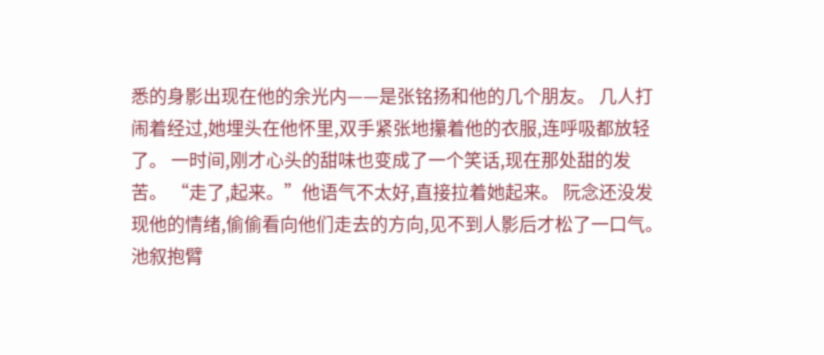悉的身影出现在他的余光内——是张铭扬和他的几个朋友。 几人打闹着经过,她埋头在他怀里,双手紧张地攥着他的衣服,连呼吸都放轻了。 一时间,刚才心头的甜味也变成了一个笑话,现在那处甜的发苦。 “走了,起来。”他语气不太好,直接拉着她起来。 阮念还没发现他的情绪,偷偷看向他们走去的方向,见不到人影后才松了一口气。 池叙抱臂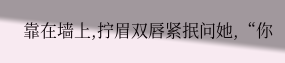靠在墙上,拧眉双唇紧抿问她,“你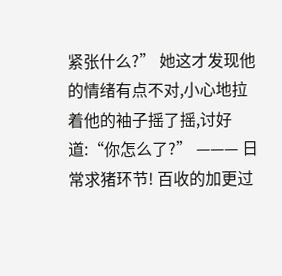紧张什么?” 她这才发现他的情绪有点不对,小心地拉着他的袖子摇了摇,讨好道:“你怎么了?” ——— 日常求猪环节! 百收的加更过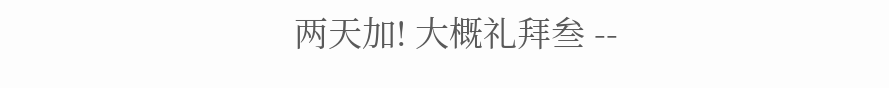两天加! 大概礼拜叁 --